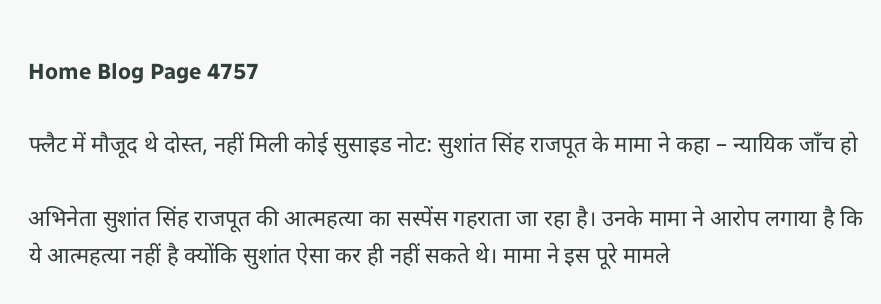Home Blog Page 4757

फ्लैट में मौजूद थे दोस्त, नहीं मिली कोई सुसाइड नोट: सुशांत सिंह राजपूत के मामा ने कहा – न्यायिक जाँच हो

अभिनेता सुशांत सिंह राजपूत की आत्महत्या का सस्पेंस गहराता जा रहा है। उनके मामा ने आरोप लगाया है कि ये आत्महत्या नहीं है क्योंकि सुशांत ऐसा कर ही नहीं सकते थे। मामा ने इस पूरे मामले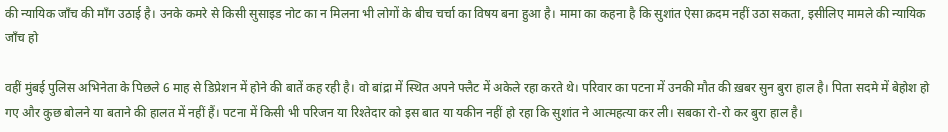की न्यायिक जाँच की माँग उठाई है। उनके कमरे से किसी सुसाइड नोट का न मिलना भी लोगों के बीच चर्चा का विषय बना हुआ है। मामा का कहना है कि सुशांत ऐसा क़दम नहीं उठा सकता, इसीलिए मामले की न्यायिक जाँच हो

वहीं मुंबई पुलिस अभिनेता के पिछले 6 माह से डिप्रेशन में होने की बातें कह रही है। वो बांद्रा में स्थित अपने फ्लैट में अकेले रहा करते थे। परिवार का पटना में उनकी मौत की ख़बर सुन बुरा हाल है। पिता सदमे में बेहोश हो गए और कुछ बोलने या बताने की हालत में नहीं हैं। पटना में किसी भी परिजन या रिश्तेदार को इस बात या यकीन नहीं हो रहा कि सुशांत ने आत्महत्या कर ली। सबका रो-रो कर बुरा हाल है।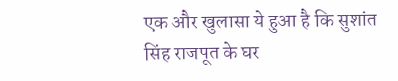एक और खुलासा ये हुआ है कि सुशांत सिंह राजपूत के घर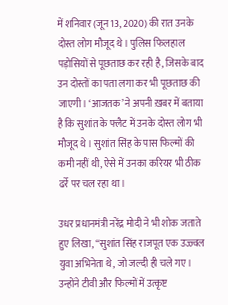में शनिवार (जून 13, 2020) की रात उनके दोस्त लोग मौजूद थे। पुलिस फिलहाल पड़ोसियों से पूछताछ कर रही है, जिसके बाद उन दोस्तों का पता लगा कर भी पूछताछ की जाएगी। ‘आजतक’ ने अपनी ख़बर में बताया है कि सुशांत के फ्लैट में उनके दोस्त लोग भी मौजूद थे। सुशांत सिंह के पास फिल्मों की कमी नहीं थी, ऐसे में उनका करियर भी ठीक ढर्रे पर चल रहा था।

उधर प्रधानमंत्री नरेंद्र मोदी ने भी शोक जताते हुए लिखा, “सुशांत सिंह राजपूत एक उज्ज्वल युवा अभिनेता थे, जो जल्दी ही चले गए। उन्होंने टीवी और फिल्मों में उत्कृष्ट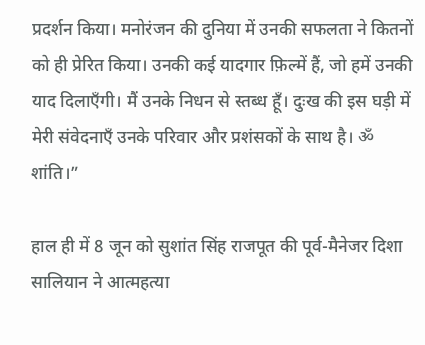प्रदर्शन किया। मनोरंजन की दुनिया में उनकी सफलता ने कितनों को ही प्रेरित किया। उनकी कई यादगार फ़िल्में हैं, जो हमें उनकी याद दिलाएँगी। मैं उनके निधन से स्तब्ध हूँ। दुःख की इस घड़ी में मेरी संवेदनाएँ उनके परिवार और प्रशंसकों के साथ है। ॐ शांति।”

हाल ही में 8 जून को सुशांत सिंह राजपूत की पूर्व-मैनेजर दिशा सालियान ने आत्महत्या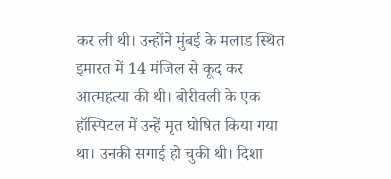कर ली थी। उन्होंने मुंबई के मलाड स्थित इमारत में 14 मंजिल से कूद कर आत्महत्या की थी। बोरीवली के एक हॉस्पिटल में उन्हें मृत घोषित किया गया था। उनकी सगाई हो चुकी थी। दिशा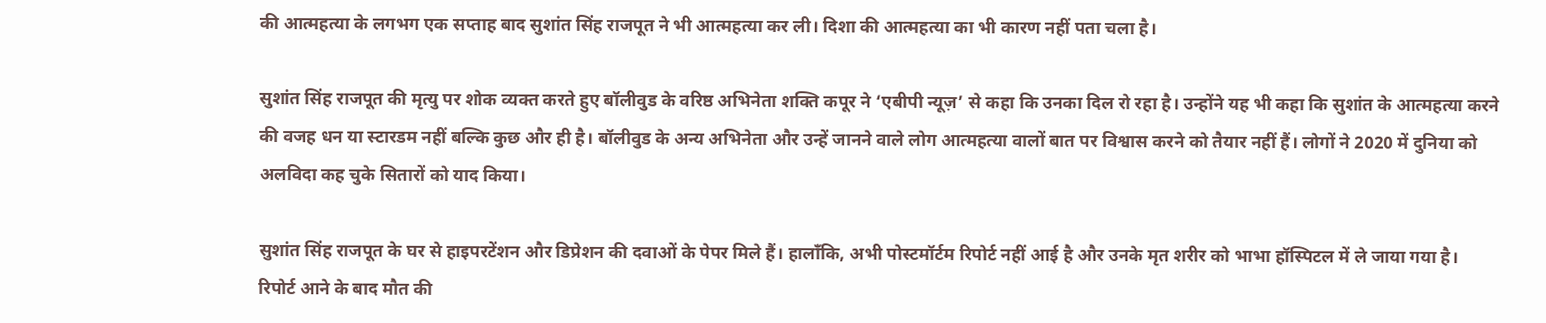की आत्महत्या के लगभग एक सप्ताह बाद सुशांत सिंह राजपूत ने भी आत्महत्या कर ली। दिशा की आत्महत्या का भी कारण नहीं पता चला है।

सुशांत सिंह राजपूत की मृत्यु पर शोक व्यक्त करते हुए बॉलीवुड के वरिष्ठ अभिनेता शक्ति कपूर ने ‘एबीपी न्यूज़’ से कहा कि उनका दिल रो रहा है। उन्होंने यह भी कहा कि सुशांत के आत्महत्या करने की वजह धन या स्टारडम नहीं बल्कि कुछ और ही है। बॉलीवुड के अन्य अभिनेता और उन्हें जानने वाले लोग आत्महत्या वालों बात पर विश्वास करने को तैयार नहीं हैं। लोगों ने 2020 में दुनिया को अलविदा कह चुके सितारों को याद किया।

सुशांत सिंह राजपूत के घर से हाइपरटेंशन और डिप्रेशन की दवाओं के पेपर मिले हैं। हालाँकि, अभी पोस्टमॉर्टम रिपोर्ट नहीं आई है और उनके मृत शरीर को भाभा हॉस्पिटल में ले जाया गया है। रिपोर्ट आने के बाद मौत की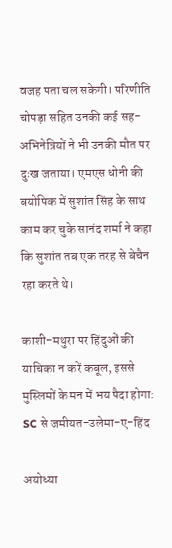वजह पता चल सकेगी। परिणीति चोपड़ा सहित उनकी कई सह-अभिनेत्रियों ने भी उनकी मौत पर दुःख जताया। एमएस धोनी की बयोपिक में सुशांत सिंह के साथ काम कर चुके सानंद शर्मा ने कहा कि सुशांत तब एक तरह से बेचैन रहा करते थे।

काशी-मथुरा पर हिंदुओं की याचिका न करें कबूल, इससे मुस्लिमों के मन में भय पैदा होगा: SC से जमीयत-उलेमा-ए-हिंद

अयोध्या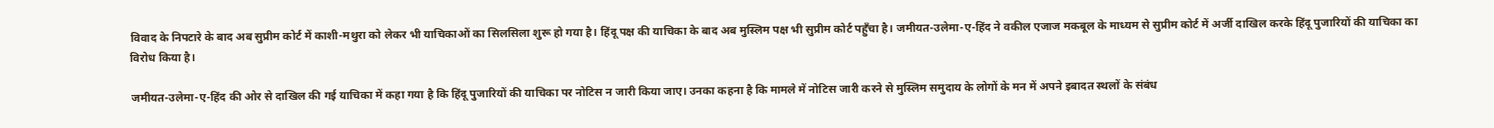विवाद के निपटारे के बाद अब सुप्रीम कोर्ट में काशी-मथुरा को लेकर भी याचिकाओं का सिलसिला शुरू हो गया है। हिंदू पक्ष की याचिका के बाद अब मुस्लिम पक्ष भी सुप्रीम कोर्ट पहुँचा है। जमीयत-उलेमा-ए-हिंद ने वकील एजाज मकबूल के माध्यम से सुप्रीम कोर्ट में अर्जी दाखिल करके हिंदू पुजारियों की याचिका का विरोध किया है।

जमीयत-उलेमा-ए-हिंद की ओर से दाखिल की गई याचिका में कहा गया है कि हिंदू पुजारियों की याचिका पर नोटिस न जारी किया जाए। उनका कहना है कि मामले में नोटिस जारी करने से मुस्लिम समुदाय के लोगों के मन में अपने इबादत स्थलों के संबंध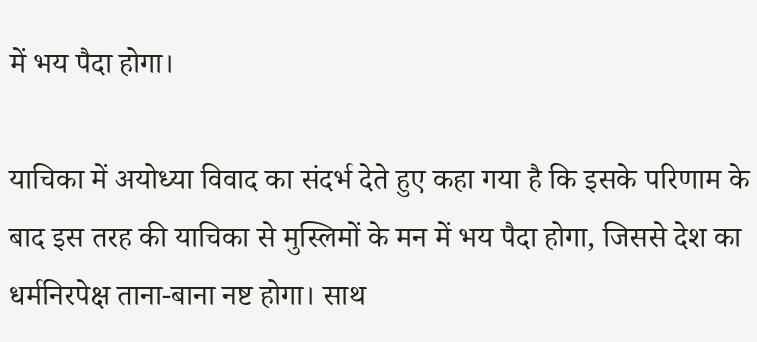में भय पैदा होगा।

याचिका में अयोध्या विवाद का संदर्भ देते हुए कहा गया है कि इसके परिणाम के बाद इस तरह की याचिका से मुस्लिमों के मन में भय पैदा होगा, जिससे देश का धर्मनिरपेक्ष ताना-बाना नष्ट होगा। साथ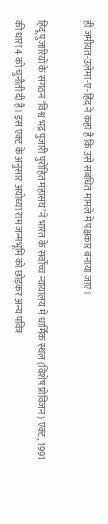ही जमीयत-उलेमा-ए-हिंद ने कहा है कि उसे संबंधित मामले में पक्षकार बनाया जाए।

हिंदू पुजारियों के संगठन ‘विश्व भद्र पुजारी पुरोहित महासंघ’ ने भारत के सर्वोच्च न्यायालय में धार्मिक स्थल (विशेष प्रोविजन) एक्ट, 1991 की धारा 4 को चुनौती दी है। इस एक्ट के अनुसार अयोध्या राम जन्मभूमि को छोड़कर अन्य पवित्र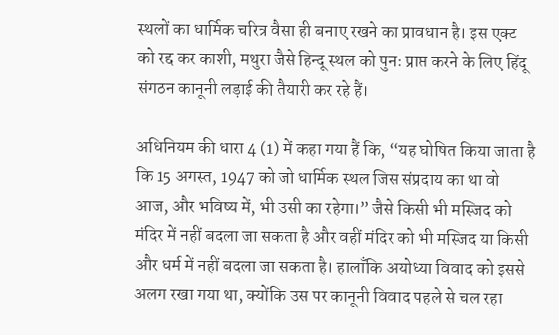स्थलों का धार्मिक चरित्र वैसा ही बनाए रखने का प्रावधान है। इस एक्ट को रद्द कर काशी, मथुरा जैसे हिन्दू स्थल को पुनः प्राप्त करने के लिए हिंदू संगठन कानूनी लड़ाई की तैयारी कर रहे हैं।

अधिनियम की धारा 4 (1) में कहा गया हैं कि, “यह घोषित किया जाता है कि 15 अगस्त, 1947 को जो धार्मिक स्थल जिस संप्रदाय का था वो आज, और भविष्य में, भी उसी का रहेगा।” जैसे किसी भी मस्जिद को मंदिर में नहीं बदला जा सकता है और वहीं मंदिर को भी मस्जिद या किसी और धर्म में नहीं बदला जा सकता है। हालाँकि अयोध्या विवाद को इससे अलग रखा गया था, क्योंकि उस पर कानूनी विवाद पहले से चल रहा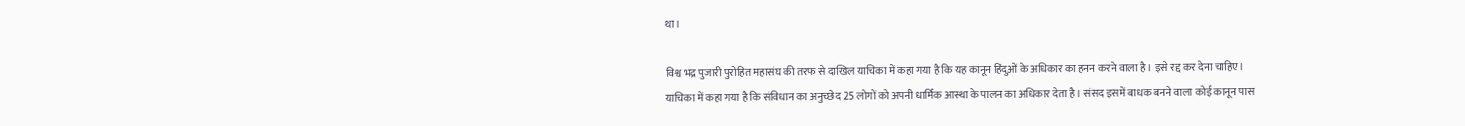था।

विश्व भद्र पुजारी पुरोहित महासंघ की तरफ से दाखिल याचिका में कहा गया है कि यह कानून हिंदुओं के अधिकार का हनन करने वाला है। इसे रद्द कर देना चाहिए। याचिका में कहा गया है कि संविधान का अनुच्छेद 25 लोगों को अपनी धार्मिक आस्था के पालन का अधिकार देता है। संसद इसमें बाधक बनने वाला कोई कानून पास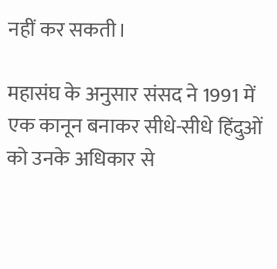नहीं कर सकती।

महासंघ के अनुसार संसद ने 1991 में एक कानून बनाकर सीधे-सीधे हिंदुओं को उनके अधिकार से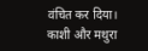वंचित कर दिया। काशी और मथुरा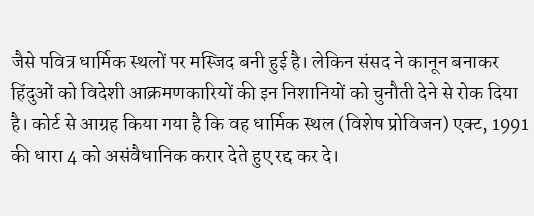जैसे पवित्र धार्मिक स्थलों पर मस्जिद बनी हुई है। लेकिन संसद ने कानून बनाकर हिंदुओं को विदेशी आक्रमणकारियों की इन निशानियों को चुनौती देने से रोक दिया है। कोर्ट से आग्रह किया गया है कि वह धार्मिक स्थल (विशेष प्रोविजन) एक्ट, 1991 की धारा 4 को असंवैधानिक करार देते हुए रद्द कर दे।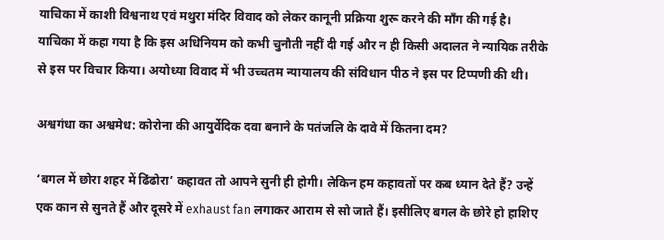याचिका में काशी विश्वनाथ एवं मथुरा मंदिर विवाद को लेकर कानूनी प्रक्रिया शुरू करने की माँग की गई है। याचिका में कहा गया है कि इस अधिनियम को कभी चुनौती नहीं दी गई और न ही किसी अदालत ने न्यायिक तरीके से इस पर विचार किया। अयोध्या विवाद में भी उच्चतम न्यायालय की संविधान पीठ ने इस पर टिप्पणी की थी।

अश्वगंधा का अश्वमेध: कोरोना की आयुर्वेदिक दवा बनाने के पतंजलि के दावे में कितना दम?

‘बगल में छोरा शहर में ढिंढोरा’ कहावत तो आपने सुनी ही होगी। लेकिन हम कहावतों पर कब ध्यान देते हैं? उन्हें एक कान से सुनते हैं और दूसरे में exhaust fan लगाकर आराम से सो जाते हैं। इसीलिए बगल के छोरे हो हाशिए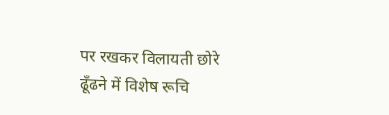पर रखकर विलायती छोरे ढूँढने में विशेष रूचि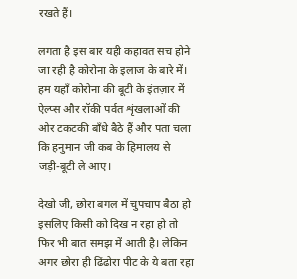रखते हैं।

लगता है इस बार यही कहावत सच होने जा रही है कोरोना के इलाज के बारे में। हम यहाँ कोरोना की बूटी के इंतज़ार में ऐल्प्स और रॉकी पर्वत शृंखलाओं की ओर टकटकी बाँधे बैठे हैं और पता चला कि हनुमान जी कब के हिमालय से जड़ी-बूटी ले आए।

देखो जी, छोरा बगल में चुपचाप बैठा हो इसलिए किसी को दिख न रहा हो तो फिर भी बात समझ में आती है। लेकिन अगर छोरा ही ढिंढोरा पीट के ये बता रहा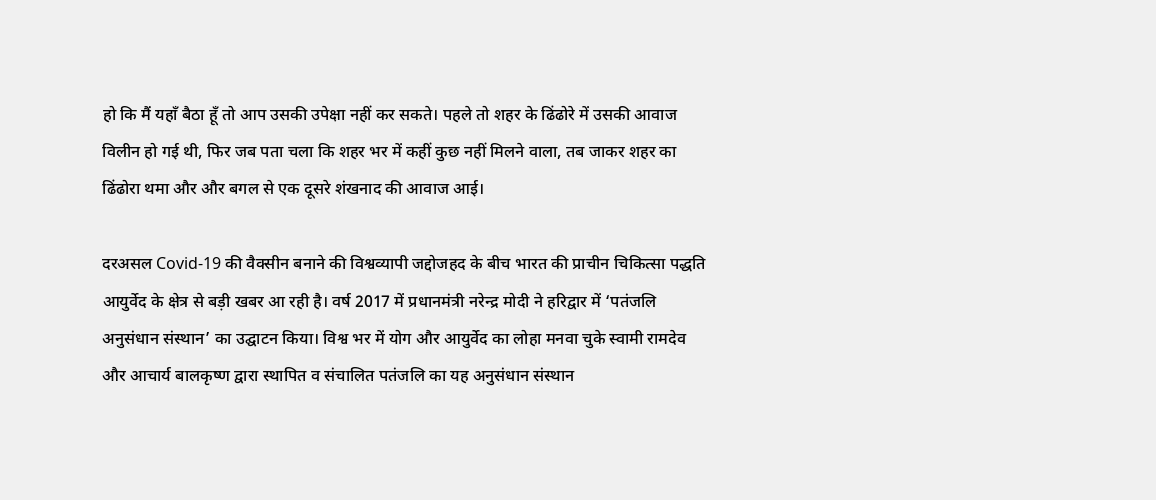हो कि मैं यहाँ बैठा हूँ तो आप उसकी उपेक्षा नहीं कर सकते। पहले तो शहर के ढिंढोरे में उसकी आवाज विलीन हो गई थी, फिर जब पता चला कि शहर भर में कहीं कुछ नहीं मिलने वाला, तब जाकर शहर का ढिंढोरा थमा और और बगल से एक दूसरे शंखनाद की आवाज आई।

दरअसल Covid-19 की वैक्सीन बनाने की विश्वव्यापी जद्दोजहद के बीच भारत की प्राचीन चिकित्सा पद्धति आयुर्वेद के क्षेत्र से बड़ी खबर आ रही है। वर्ष 2017 में प्रधानमंत्री नरेन्द्र मोदी ने हरिद्वार में ‘पतंजलि अनुसंधान संस्थान’ का उद्घाटन किया। विश्व भर में योग और आयुर्वेद का लोहा मनवा चुके स्वामी रामदेव और आचार्य बालकृष्ण द्वारा स्थापित व संचालित पतंजलि का यह अनुसंधान संस्थान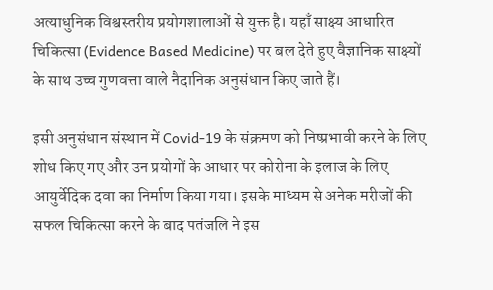अत्याधुनिक विश्वस्तरीय प्रयोगशालाओं से युक्त है। यहाँ साक्ष्य आधारित चिकित्सा (Evidence Based Medicine) पर बल देते हुए वैज्ञानिक साक्ष्यों के साथ उच्च गुणवत्ता वाले नैदानिक अनुसंधान किए जाते हैं।

इसी अनुसंधान संस्थान में Covid-19 के संक्रमण को निष्प्रभावी करने के लिए शोध किए गए और उन प्रयोगों के आधार पर कोरोना के इलाज के लिए आयुर्वेदिक दवा का निर्माण किया गया। इसके माध्यम से अनेक मरीजों की सफल चिकित्सा करने के बाद पतंजलि ने इस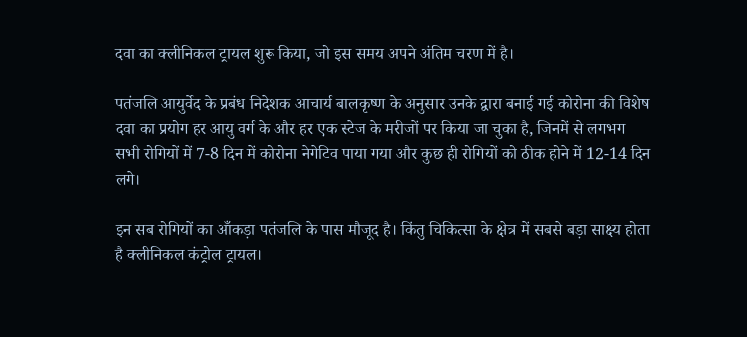दवा का क्लीनिकल ट्रायल शुरू किया, जो इस समय अपने अंतिम चरण में है।

पतंजलि आयुर्वेद के प्रबंध निदेशक आचार्य बालकृष्ण के अनुसार उनके द्वारा बनाई गई कोरोना की विशेष दवा का प्रयोग हर आयु वर्ग के और हर एक स्टेज के मरीजों पर किया जा चुका है, जिनमें से लगभग सभी रोगियों में 7-8 दिन में कोरोना नेगेटिव पाया गया और कुछ ही रोगियों को ठीक होने में 12-14 दिन लगे।

इन सब रोगियों का आँकड़ा पतंजलि के पास मौजूद है। किंतु चिकित्सा के क्षेत्र में सबसे बड़ा साक्ष्य होता है क्लीनिकल कंट्रोल ट्रायल।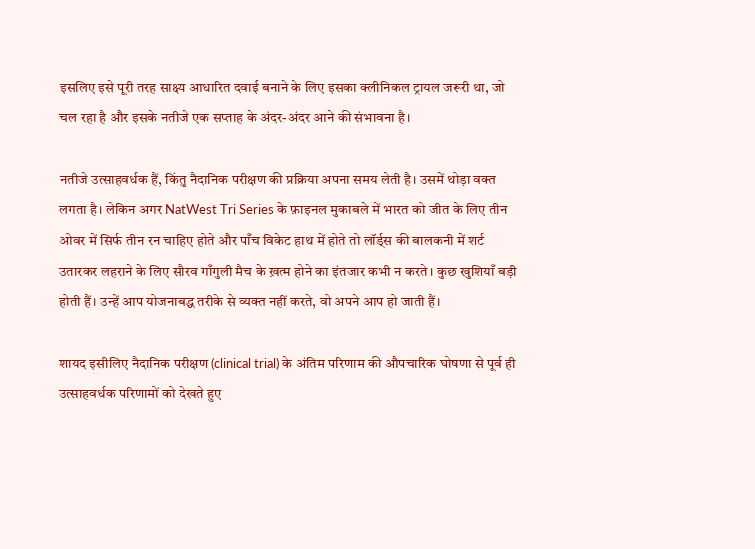इसलिए इसे पूरी तरह साक्ष्य आधारित दवाई बनाने के लिए इसका क्लीनिकल ट्रायल जरूरी था, जो चल रहा है और इसके नतीजे एक सप्ताह के अंदर-अंदर आने की संभावना है।

नतीजे उत्साहवर्धक हैं, किंतु नैदानिक परीक्षण की प्रक्रिया अपना समय लेती है। उसमें थोड़ा वक्त लगता है। लेकिन अगर NatWest Tri Series के फ़ाइनल मुकाबले में भारत को जीत के लिए तीन ओवर में सिर्फ तीन रन चाहिए होते और पाँच विकेट हाथ में होते तो लॉर्ड्स की बालकनी में शर्ट उतारकर लहराने के लिए सौरव गाँगुली मैच के ख़त्म होने का इंतजार कभी न करते। कुछ खुशियाँ बड़ी होती हैं। उन्हें आप योजनाबद्ध तरीके से व्यक्त नहीं करते, वो अपने आप हो जाती हैं।

शायद इसीलिए नैदानिक परीक्षण (clinical trial) के अंतिम परिणाम की औपचारिक घोषणा से पूर्व ही उत्साहवर्धक परिणामों को देखते हुए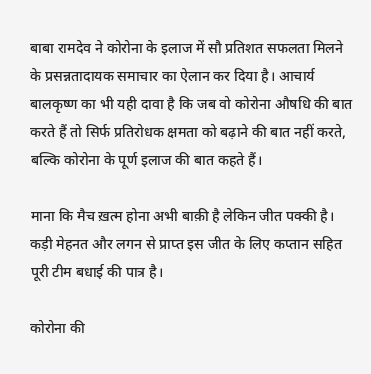बाबा रामदेव ने कोरोना के इलाज में सौ प्रतिशत सफलता मिलने के प्रसन्नतादायक समाचार का ऐलान कर दिया है। आचार्य बालकृष्ण का भी यही दावा है कि जब वो कोरोना औषधि की बात करते हैं तो सिर्फ प्रतिरोधक क्षमता को बढ़ाने की बात नहीं करते, बल्कि कोरोना के पूर्ण इलाज की बात कहते हैं।

माना कि मैच ख़त्म होना अभी बाक़ी है लेकिन जीत पक्की है। कड़ी मेहनत और लगन से प्राप्त इस जीत के लिए कप्तान सहित पूरी टीम बधाई की पात्र है।

कोरोना की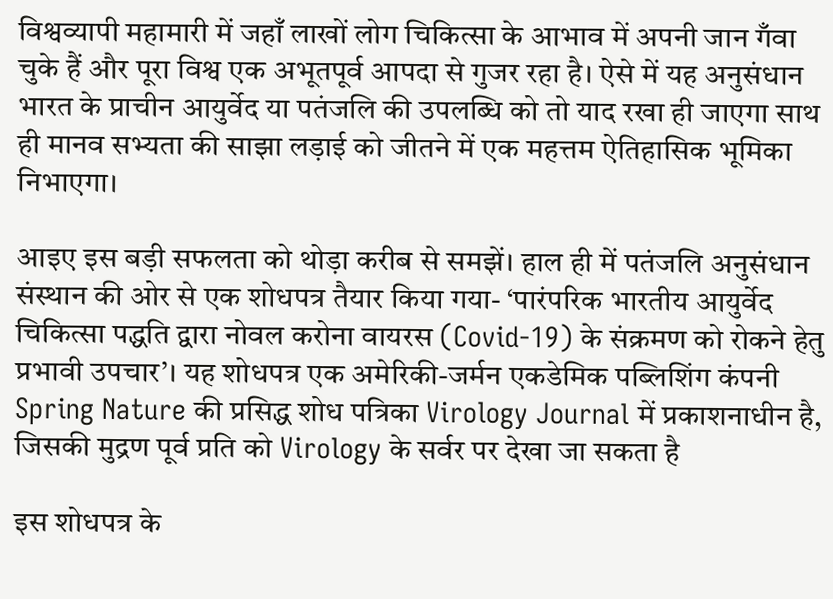विश्वव्यापी महामारी में जहाँ लाखों लोग चिकित्सा के आभाव में अपनी जान गँवा चुके हैं और पूरा विश्व एक अभूतपूर्व आपदा से गुजर रहा है। ऐसे में यह अनुसंधान भारत के प्राचीन आयुर्वेद या पतंजलि की उपलब्धि को तो याद रखा ही जाएगा साथ ही मानव सभ्यता की साझा लड़ाई को जीतने में एक महत्तम ऐतिहासिक भूमिका निभाएगा।

आइए इस बड़ी सफलता को थोड़ा करीब से समझें। हाल ही में पतंजलि अनुसंधान संस्थान की ओर से एक शोधपत्र तैयार किया गया- ‘पारंपरिक भारतीय आयुर्वेद चिकित्सा पद्धति द्वारा नोवल करोना वायरस (Covid-19) के संक्रमण को रोकने हेतु प्रभावी उपचार’। यह शोधपत्र एक अमेरिकी-जर्मन एकडेमिक पब्लिशिंग कंपनी Spring Nature की प्रसिद्ध शोध पत्रिका Virology Journal में प्रकाशनाधीन है, जिसकी मुद्रण पूर्व प्रति को Virology के सर्वर पर देखा जा सकता है

इस शोधपत्र के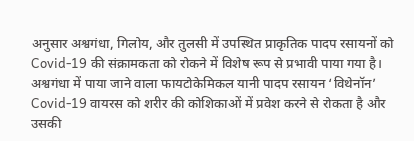अनुसार अश्वगंधा, गिलोय, और तुलसी में उपस्थित प्राकृतिक पादप रसायनों को Covid-19 की संक्रामकता को रोकने में विशेष रूप से प्रभावी पाया गया है। अश्वगंधा में पाया जाने वाला फायटोकेमिकल यानी पादप रसायन ‘विथेनॉन’ Covid-19 वायरस को शरीर की कोशिकाओं में प्रवेश करने से रोकता है और उसकी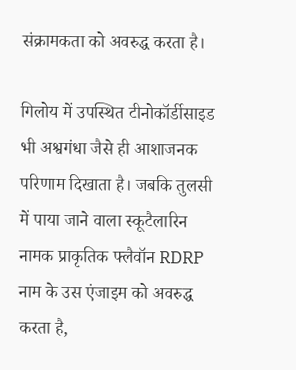संक्रामकता को अवरुद्ध करता है।

गिलोय में उपस्थित टीनोकॉर्डीसाइड भी अश्वगंधा जैसे ही आशाजनक परिणाम दिखाता है। जबकि तुलसी में पाया जाने वाला स्कूटैलारिन नामक प्राकृतिक फ्लैवॉन RDRP नाम के उस एंजाइम को अवरुद्ध करता है,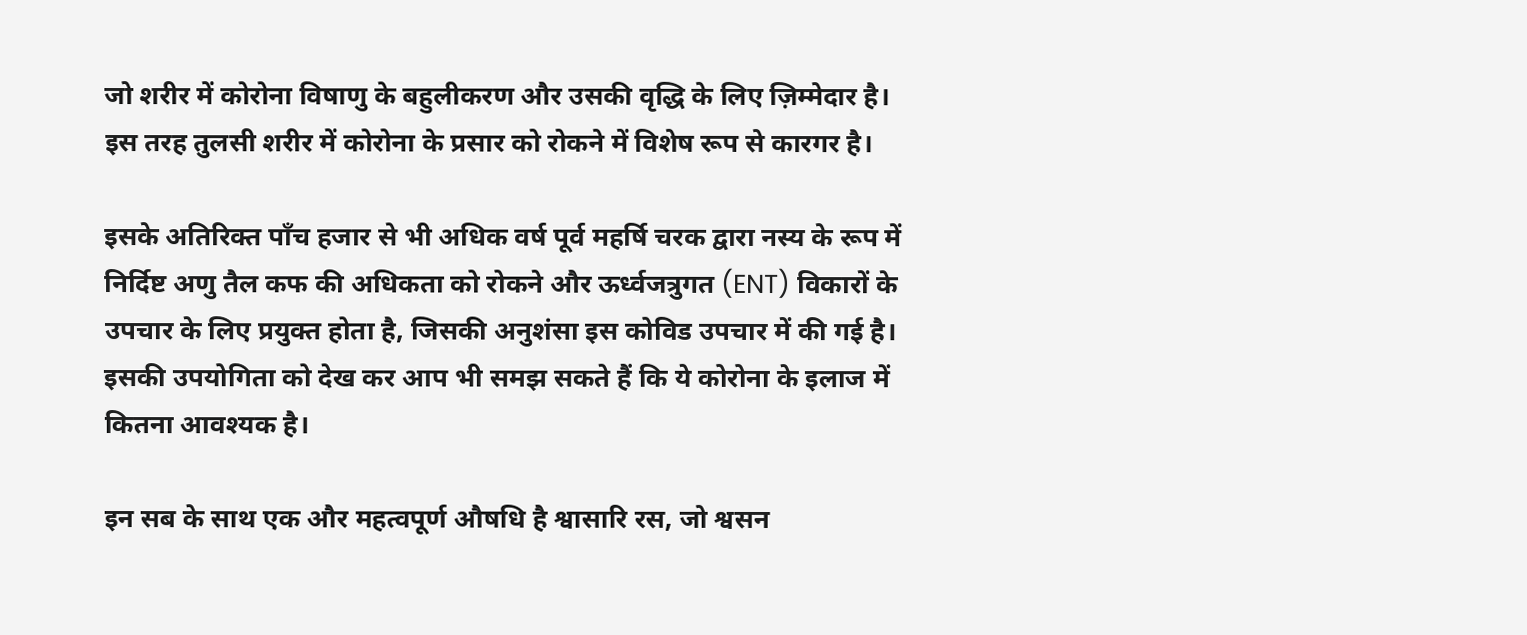जो शरीर में कोरोना विषाणु के बहुलीकरण और उसकी वृद्धि के लिए ज़िम्मेदार है। इस तरह तुलसी शरीर में कोरोना के प्रसार को रोकने में विशेष रूप से कारगर है।

इसके अतिरिक्त पाँच हजार से भी अधिक वर्ष पूर्व महर्षि चरक द्वारा नस्य के रूप में निर्दिष्ट अणु तैल कफ की अधिकता को रोकने और ऊर्ध्वजत्रुगत (ENT) विकारों के उपचार के लिए प्रयुक्त होता है, जिसकी अनुशंसा इस कोविड उपचार में की गई है। इसकी उपयोगिता को देख कर आप भी समझ सकते हैं कि ये कोरोना के इलाज में कितना आवश्यक है।

इन सब के साथ एक और महत्वपूर्ण औषधि है श्वासारि रस, जो श्वसन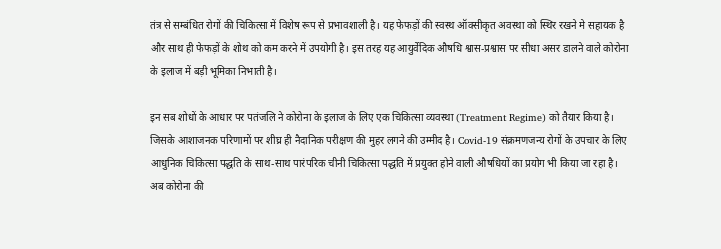तंत्र से सम्बंधित रोगों की चिकित्सा में विशेष रूप से प्रभावशाली है। यह फेफड़ों की स्वस्थ ऑक्सीकृत अवस्था को स्थिर रखने मे सहायक है और साथ ही फेफड़ों के शोथ को कम करने में उपयोगी है। इस तरह यह आयुर्वेदिक औषधि श्वास-प्रश्वास पर सीधा असर डालने वाले कोरोना के इलाज में बड़ी भूमिका निभाती है।

इन सब शोधों के आधार पर पतंजलि ने कोरोना के इलाज के लिए एक चिकित्सा व्यवस्था (Treatment Regime) को तैयार किया है। जिसके आशाजनक परिणामों पर शीघ्र ही नैदानिक परीक्षण की मुहर लगने की उम्मीद है। Covid-19 संक्रमणजन्य रोगों के उपचार के लिए आधुनिक चिकित्सा पद्धति के साथ-साथ पारंपरिक चीनी चिकित्सा पद्धति में प्रयुक्त होने वाली औषधियों का प्रयोग भी किया जा रहा है। अब कोरोना की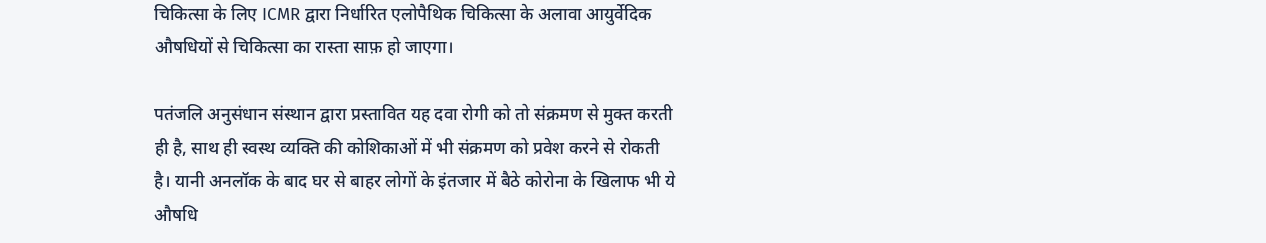चिकित्सा के लिए ICMR द्वारा निर्धारित एलोपैथिक चिकित्सा के अलावा आयुर्वेदिक औषधियों से चिकित्सा का रास्ता साफ़ हो जाएगा।

पतंजलि अनुसंधान संस्थान द्वारा प्रस्तावित यह दवा रोगी को तो संक्रमण से मुक्त करती ही है, साथ ही स्वस्थ व्यक्ति की कोशिकाओं में भी संक्रमण को प्रवेश करने से रोकती है। यानी अनलॉक के बाद घर से बाहर लोगों के इंतजार में बैठे कोरोना के खिलाफ भी ये औषधि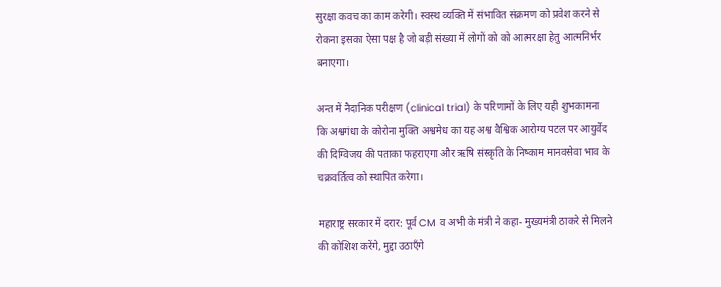सुरक्षा कवच का काम करेगी। स्वस्थ व्यक्ति में संभावित संक्रमण को प्रवेश करने से रोकना इसका ऐसा पक्ष है जो बड़ी संख्या में लोगों को को आत्मरक्षा हेतु आत्मनिर्भर बनाएगा।

अन्त में नैदानिक परीक्षण (clinical trial) के परिणामों के लिए यही शुभकामना कि अश्वगंधा के कोरोना मुक्ति अश्वमेध का यह अश्व वैश्विक आरोग्य पटल पर आयुर्वेद की दिग्विजय की पताका फहराएगा और ऋषि संस्कृति के निष्काम मानवसेवा भाव के चक्रवर्तित्व को स्थापित करेगा।

महाराष्ट्र सरकार में दरार: पूर्व CM व अभी के मंत्री ने कहा- मुख्यमंत्री ठाकरे से मिलने की कोशिश करेंगे, मुद्दा उठाएँगे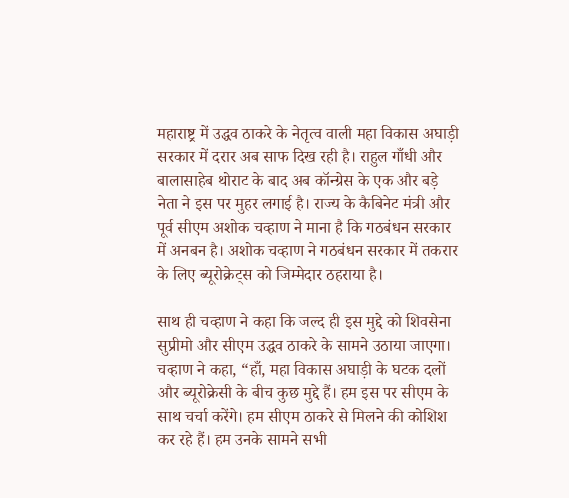महाराष्ट्र में उद्धव ठाकरे के नेतृत्व वाली महा विकास अघाड़ी सरकार में दरार अब साफ दिख रही है। राहुल गाँधी और बालासाहेब थोराट के बाद अब कॉन्ग्रेस के एक और बड़े नेता ने इस पर मुहर लगाई है। राज्य के कैबिनेट मंत्री और पूर्व सीएम अशोक चव्हाण ने माना है कि गठबंधन सरकार में अनबन है। अशोक चव्हाण ने गठबंधन सरकार में तकरार के लिए ब्यूरोक्रेट्स को जिम्मेदार ठहराया है।

साथ ही चव्हाण ने कहा कि जल्द ही इस मुद्दे को शिवसेना सुप्रीमो और सीएम उद्धव ठाकरे के सामने उठाया जाएगा। चव्हाण ने कहा, “हाँ, महा विकास अघाड़ी के घटक दलों और ब्यूरोक्रेसी के बीच कुछ मुद्दे हैं। हम इस पर सीएम के साथ चर्चा करेंगे। हम सीएम ठाकरे से मिलने की कोशिश कर रहे हैं। हम उनके सामने सभी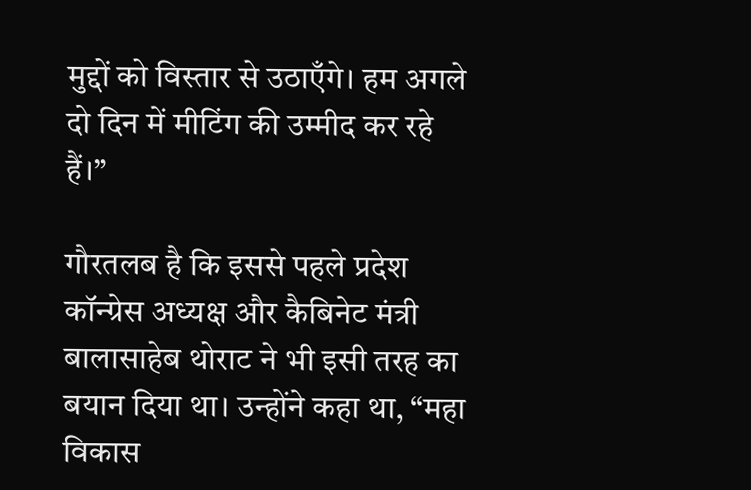मुद्दों को विस्तार से उठाएँगे। हम अगले दो दिन में मीटिंग की उम्मीद कर रहे हैं।”

गौरतलब है कि इससे पहले प्रदेश कॉन्ग्रेस अध्यक्ष और कैबिनेट मंत्री बालासाहेब थोराट ने भी इसी तरह का बयान दिया था। उन्होंने कहा था, “महा विकास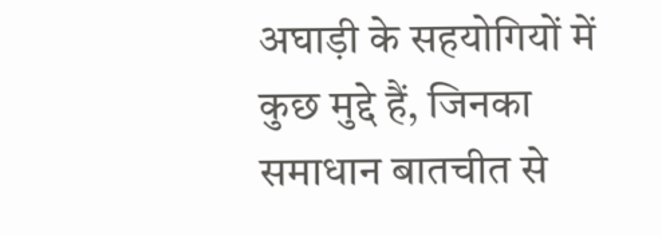अघाड़ी के सहयोगियों में कुछ मुद्दे हैं, जिनका समाधान बातचीत से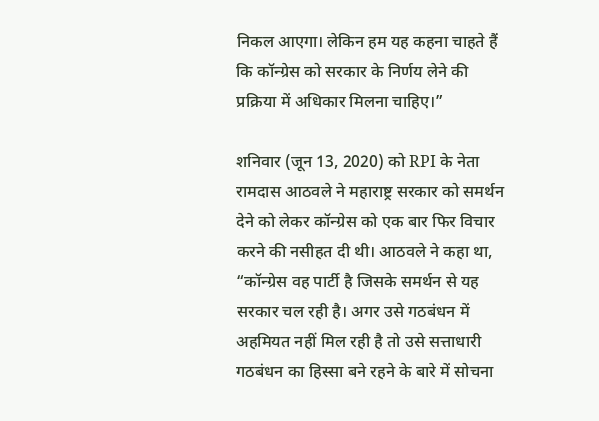निकल आएगा। लेकिन हम यह कहना चाहते हैं कि कॉन्ग्रेस को सरकार के निर्णय लेने की प्रक्रिया में अधिकार मिलना चाहिए।”

शनिवार (जून 13, 2020) को RPI के नेता रामदास आठवले ने महाराष्ट्र सरकार को समर्थन देने को लेकर कॉन्ग्रेस को एक बार फिर विचार करने की नसीहत दी थी। आठवले ने कहा था, “कॉन्ग्रेस वह पार्टी है जिसके समर्थन से यह सरकार चल रही है। अगर उसे गठबंधन में अहमियत नहीं मिल रही है तो उसे सत्ताधारी गठबंधन का हिस्सा बने रहने के बारे में सोचना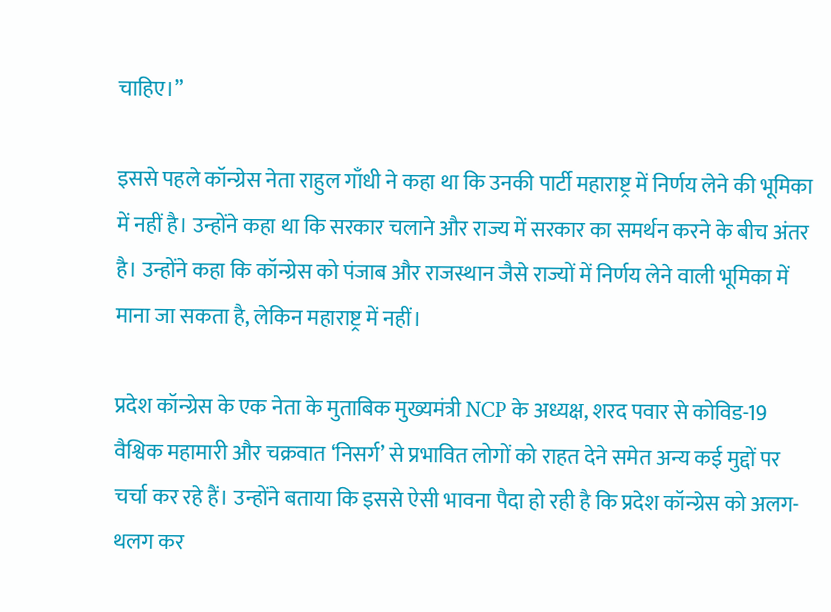चाहिए।”

इससे पहले कॉन्ग्रेस नेता राहुल गाँधी ने कहा था कि उनकी पार्टी महाराष्ट्र में निर्णय लेने की भूमिका में नहीं है। उन्होंने कहा था कि सरकार चलाने और राज्य में सरकार का समर्थन करने के बीच अंतर है। उन्होंने कहा कि कॉन्ग्रेस को पंजाब और राजस्थान जैसे राज्यों में निर्णय लेने वाली भूमिका में माना जा सकता है, लेकिन महाराष्ट्र में नहीं।

प्रदेश कॉन्ग्रेस के एक नेता के मुताबिक मुख्यमंत्री NCP के अध्यक्ष, शरद पवार से कोविड-19 वैश्विक महामारी और चक्रवात ‘निसर्ग’ से प्रभावित लोगों को राहत देने समेत अन्य कई मुद्दों पर चर्चा कर रहे हैं। उन्होंने बताया कि इससे ऐसी भावना पैदा हो रही है कि प्रदेश कॉन्ग्रेस को अलग-थलग कर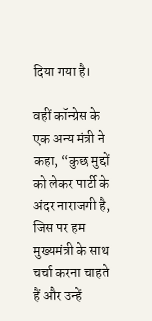दिया गया है।

वहीं कॉन्ग्रेस के एक अन्य मंत्री ने कहा, “कुछ मुद्दों को लेकर पार्टी के अंदर नाराजगी है, जिस पर हम मुख्यमंत्री के साथ चर्चा करना चाहते हैं और उन्हें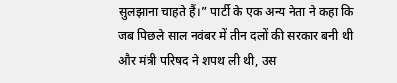सुलझाना चाहते हैं।” पार्टी के एक अन्य नेता ने कहा कि जब पिछले साल नवंबर में तीन दलों की सरकार बनी थी और मंत्री परिषद ने शपथ ली थी, उस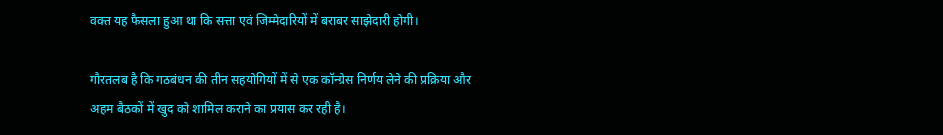वक्त यह फैसला हुआ था कि सत्ता एवं जिम्मेदारियों में बराबर साझेदारी होगी।

गौरतलब है कि गठबंधन की तीन सहयोगियों में से एक कॉन्ग्रेस निर्णय लेने की प्रक्रिया और अहम बैठकों में खुद को शामिल कराने का प्रयास कर रही है।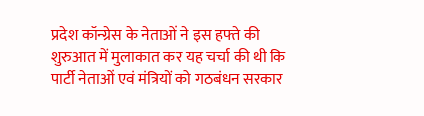प्रदेश कॉन्ग्रेस के नेताओं ने इस हफ्ते की शुरुआत में मुलाकात कर यह चर्चा की थी कि पार्टी नेताओं एवं मंत्रियों को गठबंधन सरकार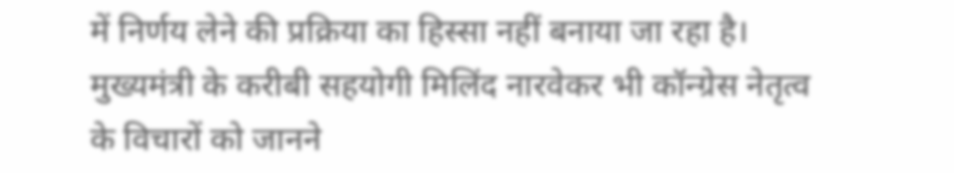में निर्णय लेने की प्रक्रिया का हिस्सा नहीं बनाया जा रहा है। मुख्यमंत्री के करीबी सहयोगी मिलिंद नारवेकर भी कॉन्ग्रेस नेतृत्व के विचारों को जानने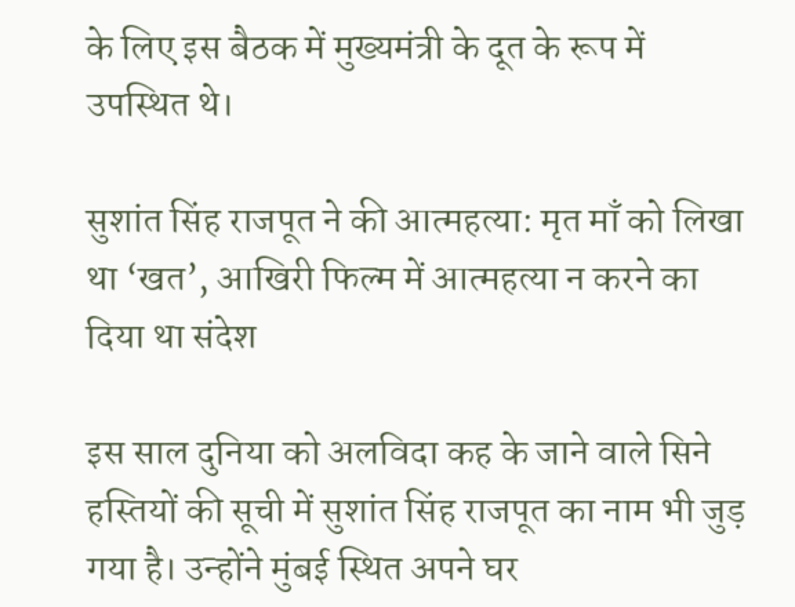के लिए इस बैठक में मुख्यमंत्री के दूत के रूप में उपस्थित थे।

सुशांत सिंह राजपूत ने की आत्महत्या: मृत माँ को लिखा था ‘खत’, आखिरी फिल्म में आत्महत्या न करने का दिया था संदेश

इस साल दुनिया को अलविदा कह के जाने वाले सिने हस्तियों की सूची में सुशांत सिंह राजपूत का नाम भी जुड़ गया है। उन्होंने मुंबई स्थित अपने घर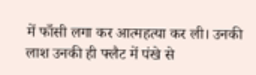में फाँसी लगा कर आत्महत्या कर ली। उनकी लाश उनकी ही फ्लैट में पंखे से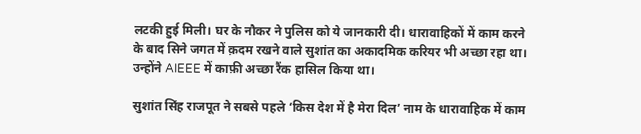लटकी हुई मिली। घर के नौकर ने पुलिस को ये जानकारी दी। धारावाहिकों में काम करने के बाद सिने जगत में क़दम रखने वाले सुशांत का अकादमिक करियर भी अच्छा रहा था। उन्होंने AIEEE में काफ़ी अच्छा रैंक हासिल किया था।

सुशांत सिंह राजपूत ने सबसे पहले ‘किस देश में है मेरा दिल’ नाम के धारावाहिक में काम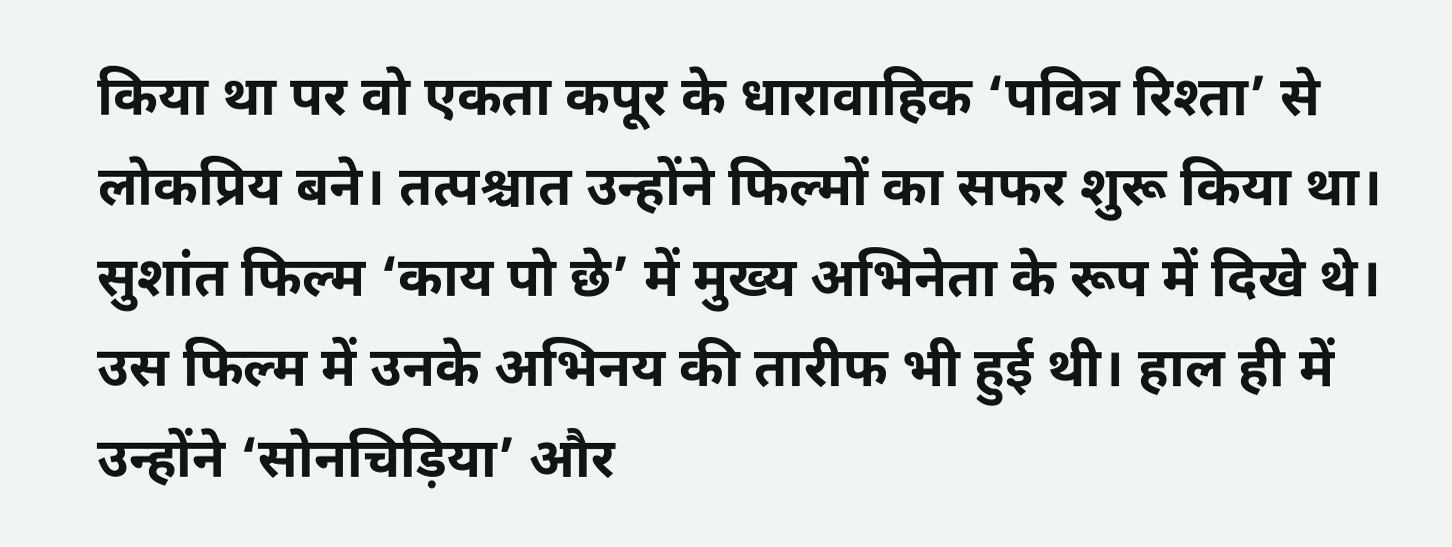किया था पर वो एकता कपूर के धारावाहिक ‘पवित्र रिश्ता’ से लोकप्रिय बने। तत्पश्चात उन्होंने फिल्मों का सफर शुरू किया था। सुशांत फिल्म ‘काय पो छे’ में मुख्य अभिनेता के रूप में दिखे थे। उस फिल्म में उनके अभिनय की तारीफ भी हुई थी। हाल ही में उन्होंने ‘सोनचिड़िया’ और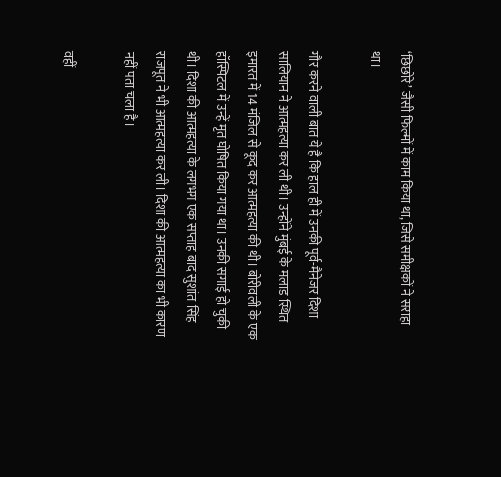‘छिछोरे’ जैसी फिल्मों में काम किया था, जिसे समीक्षकों ने सराहा था।

गौर करने वाली बात ये है कि हाल ही में उनकी पूर्व-मैनेजर दिशा सालियान ने आत्महत्या कर ली थी। उन्होंने मुंबई के मलाड स्थित इमारत में 14 मंजिल से कूद कर आत्महत्या की थी। बोरीवली के एक हॉस्पिटल में उन्हें मृत घोषित किया गया था। उनकी सगाई हो चुकी थी। दिशा की आत्महत्या के लगभग एक सप्ताह बाद सुशांत सिंह राजपूत ने भी आत्महत्या कर ली। दिशा की आत्महत्या का भी कारण नहीं पता चला है।

वहीं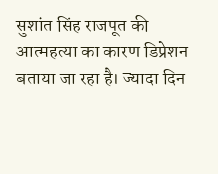सुशांत सिंह राजपूत की आत्महत्या का कारण डिप्रेशन बताया जा रहा है। ज्यादा दिन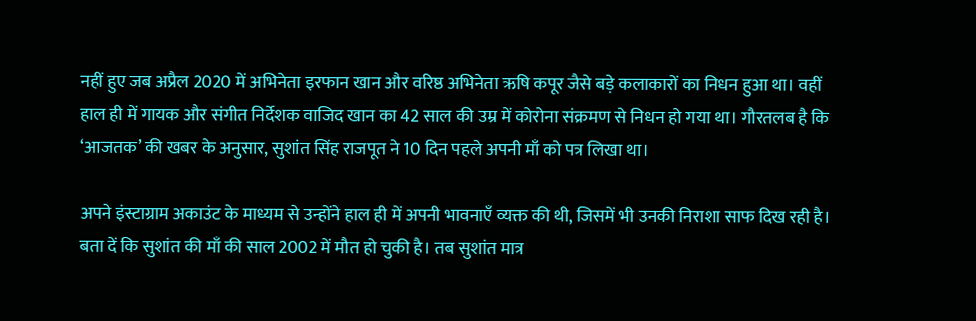नहीं हुए जब अप्रैल 2020 में अभिनेता इरफान खान और वरिष्ठ अभिनेता ऋषि कपूर जैसे बड़े कलाकारों का निधन हुआ था। वहीं हाल ही में गायक और संगीत निर्देशक वाजिद खान का 42 साल की उम्र में कोरोना संक्रमण से निधन हो गया था। गौरतलब है कि ‘आजतक’ की खबर के अनुसार, सुशांत सिंह राजपूत ने 10 दिन पहले अपनी माँ को पत्र लिखा था।

अपने इंस्टाग्राम अकाउंट के माध्यम से उन्होंने हाल ही में अपनी भावनाएँ व्यक्त की थी, जिसमें भी उनकी निराशा साफ दिख रही है। बता दें कि सुशांत की माँ की साल 2002 में मौत हो चुकी है। तब सुशांत मात्र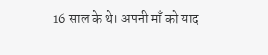16 साल के थे। अपनी माँ को याद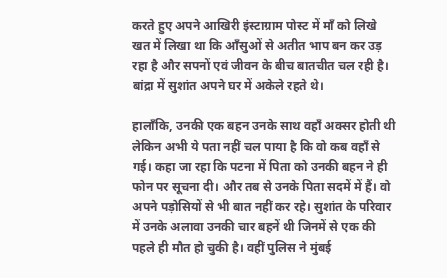करते हुए अपने आखिरी इंस्टाग्राम पोस्ट में माँ को लिखे खत में लिखा था कि आँसुओं से अतीत भाप बन कर उड़ रहा है और सपनों एवं जीवन के बीच बातचीत चल रही है। बांद्रा में सुशांत अपने घर में अकेले रहते थे।

हालाँकि, उनकी एक बहन उनके साथ वहाँ अक्सर होती थी लेकिन अभी ये पता नहीं चल पाया है कि वो कब वहाँ से गई। कहा जा रहा कि पटना में पिता को उनकी बहन ने ही फोन पर सूचना दी। और तब से उनके पिता सदमें में हैं। वो अपने पड़ोसियों से भी बात नहीं कर रहे। सुशांत के परिवार में उनके अलावा उनकी चार बहनें थी जिनमें से एक की पहले ही मौत हो चुकी है। वहीं पुलिस ने मुंबई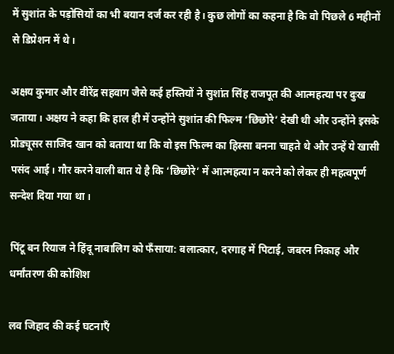में सुशांत के पड़ोसियों का भी बयान दर्ज कर रही है। कुछ लोगों का कहना है कि वो पिछले 6 महीनों से डिप्रेशन में थे।

अक्षय कुमार और वीरेंद्र सहवाग जैसे कई हस्तियों ने सुशांत सिंह राजपूत की आत्महत्या पर दुःख जताया। अक्षय ने कहा कि हाल ही में उन्होंने सुशांत की फिल्म ‘छिछोरे’ देखी थी और उन्होंने इसके प्रोड्यूसर साजिद खान को बताया था कि वो इस फिल्म का हिस्सा बनना चाहते थे और उन्हें ये खासी पसंद आई। गौर करने वाली बात ये है कि ‘छिछोरे’ में आत्महत्या न करने को लेकर ही महत्वपूर्ण सन्देश दिया गया था।

पिंटू बन रियाज ने हिंदू नाबालिग को फँसाया: बलात्कार, दरगाह में पिटाई, जबरन निकाह और धर्मांतरण की कोशिश

लव जिहाद की कई घटनाएँ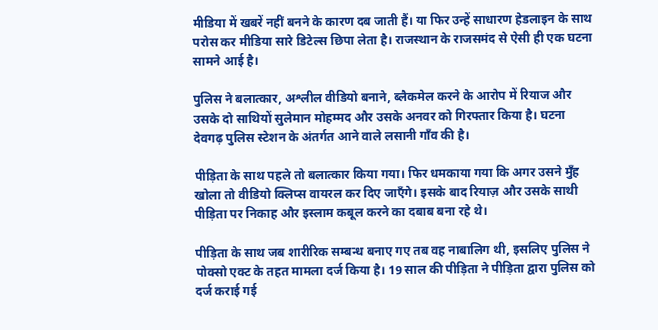मीडिया में खबरें नहीं बनने के कारण दब जाती हैं। या फिर उन्हें साधारण हेडलाइन के साथ परोस कर मीडिया सारे डिटेल्स छिपा लेता है। राजस्थान के राजसमंद से ऐसी ही एक घटना सामने आई है।

पुलिस ने बलात्कार, अश्लील वीडियो बनाने, ब्लैकमेल करने के आरोप में रियाज और उसके दो साथियों सुलेमान मोहम्मद और उसके अनवर को गिरफ्तार किया है। घटना देवगढ़ पुलिस स्टेशन के अंतर्गत आने वाले लसानी गाँव की है।

पीड़िता के साथ पहले तो बलात्कार किया गया। फिर धमकाया गया कि अगर उसने मुँह खोला तो वीडियो क्लिप्स वायरल कर दिए जाएँगे। इसके बाद रियाज़ और उसके साथी पीड़िता पर निकाह और इस्लाम कबूल करने का दबाब बना रहे थे।

पीड़िता के साथ जब शारीरिक सम्बन्ध बनाए गए तब वह नाबालिग थी, इसलिए पुलिस ने पोक्सो एक्ट के तहत मामला दर्ज किया है। 19 साल की पीड़िता ने पीड़िता द्वारा पुलिस को दर्ज कराई गई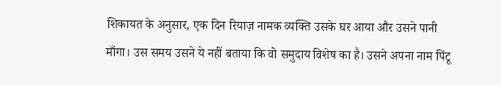शिकायत के अनुसार, एक दिन रियाज़ नामक व्यक्ति उसके घर आया और उसने पानी माँगा। उस समय उसने ये नहीं बताया कि वो समुदाय विशेष का है। उसने अपना नाम पिंटू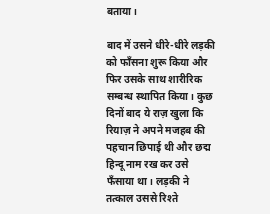बताया।

बाद में उसने धीरे-धीरे लड़की को फाँसना शुरू किया और फिर उसके साथ शारीरिक सम्बन्ध स्थापित किया। कुछ दिनों बाद ये राज़ खुला कि रियाज़ ने अपने मजहब की पहचान छिपाई थी और छद्म हिन्दू नाम रख कर उसे फँसाया था। लड़की ने तत्काल उससे रिश्ते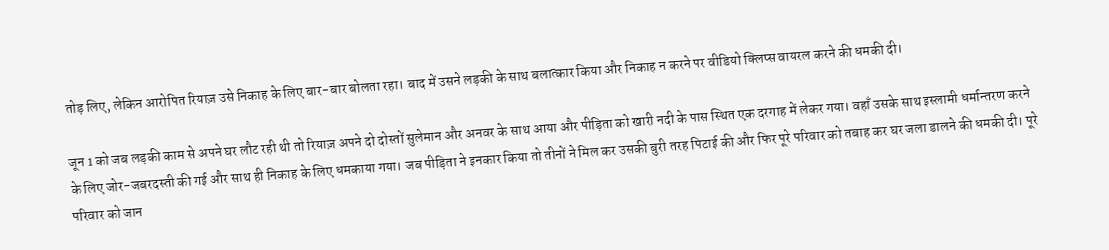तोड़ लिए, लेकिन आरोपित रियाज़ उसे निकाह के लिए बार-बार बोलता रहा। बाद में उसने लड़की के साथ बलात्कार किया और निकाह न करने पर वीडियो क्लिप्स वायरल करने की धमकी दी।

जून 1 को जब लड़की काम से अपने घर लौट रही थी तो रियाज़ अपने दो दोस्तों सुलेमान और अनवर के साथ आया और पीड़िता को खारी नदी के पास स्थित एक दरगाह में लेकर गया। वहाँ उसके साथ इस्लामी धर्मान्तरण करने के लिए जोर-जबरदस्ती की गई और साथ ही निकाह के लिए धमकाया गया। जब पीड़िता ने इनकार किया तो तीनों ने मिल कर उसकी बुरी तरह पिटाई की और फिर पूरे परिवार को तबाह कर घर जला डालने की धमकी दी। पूरे परिवार को जान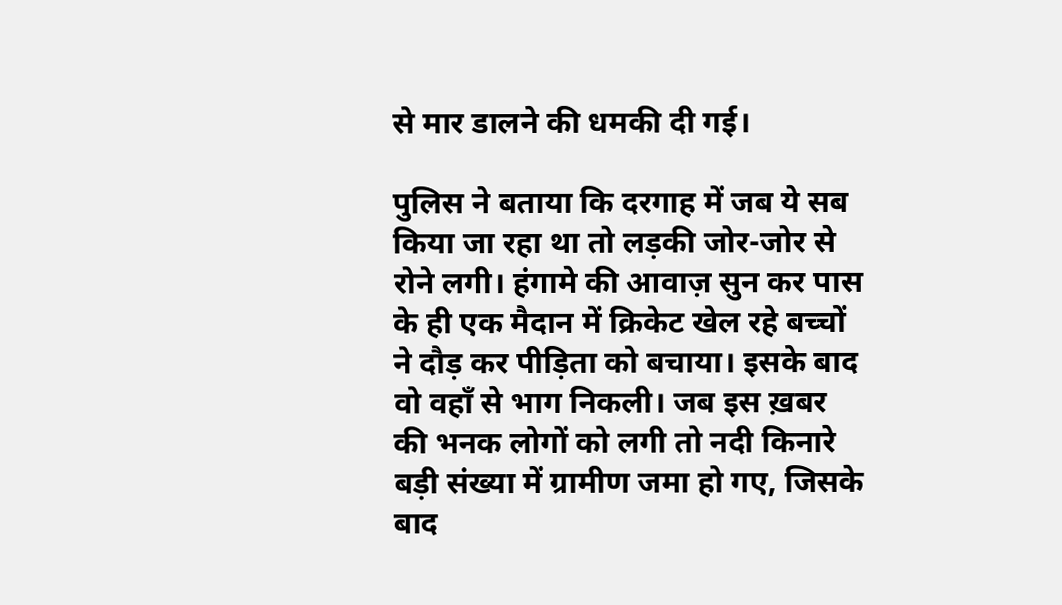से मार डालने की धमकी दी गई।

पुलिस ने बताया कि दरगाह में जब ये सब किया जा रहा था तो लड़की जोर-जोर से रोने लगी। हंगामे की आवाज़ सुन कर पास के ही एक मैदान में क्रिकेट खेल रहे बच्चों ने दौड़ कर पीड़िता को बचाया। इसके बाद वो वहाँ से भाग निकली। जब इस ख़बर की भनक लोगों को लगी तो नदी किनारे बड़ी संख्या में ग्रामीण जमा हो गए, जिसके बाद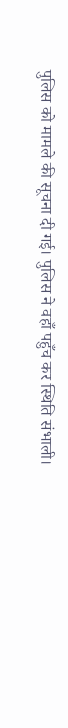पुलिस को मामले की सूचना दी गई। पुलिस ने वहाँ पहुँच कर स्थिति संभाली।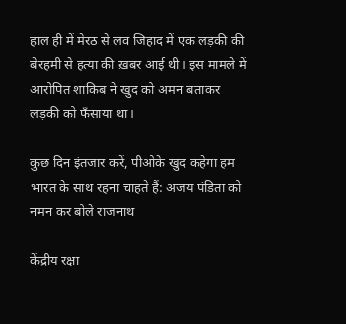हाल ही में मेरठ से लव जिहाद में एक लड़की की बेरहमी से हत्या की ख़बर आई थी। इस मामले में आरोपित शाकिब ने खुद को अमन बताकर लड़की को फॅंसाया था।

कुछ दिन इंतजार करें, पीओके खुद कहेगा हम भारत के साथ रहना चाहते हैं: अजय पंडिता को नमन कर बोले राजनाथ

केंद्रीय रक्षा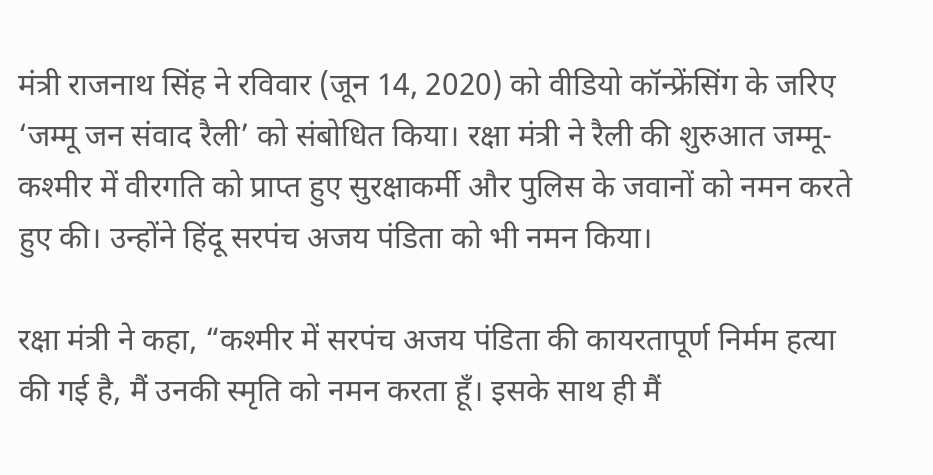मंत्री राजनाथ सिंह ने रविवार (जून 14, 2020) को वीडियो कॉन्फ्रेंसिंग के जरिए ‘जम्मू जन संवाद रैली’ को संबोधित किया। रक्षा मंत्री ने रैली की शुरुआत जम्मू-कश्मीर में वीरगति को प्राप्त हुए सुरक्षाकर्मी और पुलिस के जवानों को नमन करते हुए की। उन्होंने हिंदू सरपंच अजय पंडिता को भी नमन किया।

रक्षा मंत्री ने कहा, “कश्मीर में सरपंच अजय पंडिता की कायरतापूर्ण निर्मम हत्या की गई है, मैं उनकी स्मृति को नमन करता हूँ। इसके साथ ही मैं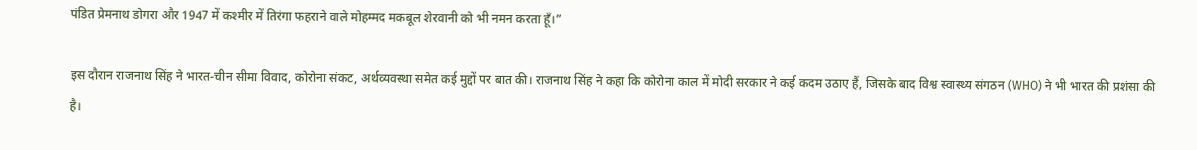पंडित प्रेमनाथ डोगरा और 1947 में कश्मीर में तिरंगा फहराने वाले मोहम्मद मकबूल शेरवानी को भी नमन करता हूँ।”

इस दौरान राजनाथ सिंह ने भारत-चीन सीमा विवाद, कोरोना संकट, अर्थव्यवस्था समेत कई मुद्दों पर बात की। राजनाथ सिंह ने कहा कि कोरोना काल में मोदी सरकार ने कई कदम उठाए हैं, जिसके बाद विश्व स्वास्थ्य संगठन (WHO) ने भी भारत की प्रशंसा की है।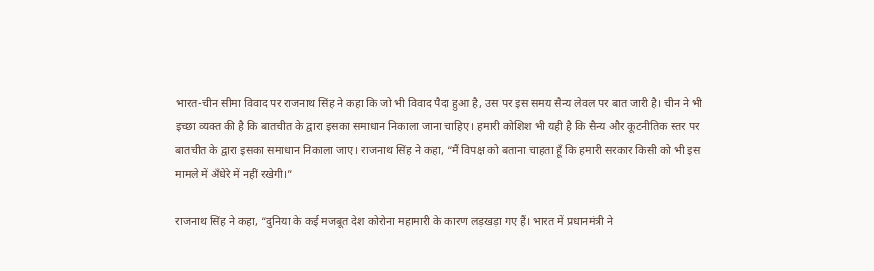भारत-चीन सीमा विवाद पर राजनाथ सिंह ने कहा कि जो भी विवाद पैदा हुआ है, उस पर इस समय सैन्य लेवल पर बात जारी है। चीन ने भी इच्छा व्यक्त की है कि बातचीत के द्वारा इसका समाधान निकाला जाना चाहिए। हमारी कोशिश भी यही है कि सैन्य और कूटनीतिक स्तर पर बातचीत के द्वारा इसका समाधान निकाला जाए। राजनाथ सिंह ने कहा, “मैं विपक्ष को बताना चाहता हूँ कि हमारी सरकार किसी को भी इस मामले में अँधेरे में नहीं रखेगी।”

राजनाथ सिंह ने कहा, “दुनिया के कई मजबूत देश कोरोना महामारी के कारण लड़खड़ा गए हैं। भारत में प्रधानमंत्री ने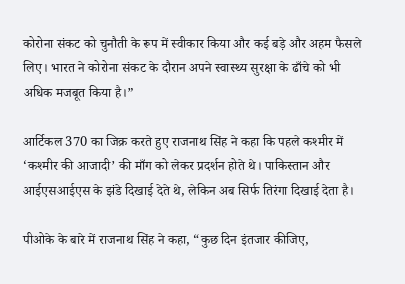कोरोना संकट को चुनौती के रूप में स्वीकार किया और कई बड़े और अहम फैसले लिए। भारत ने कोरोना संकट के दौरान अपने स्वास्थ्य सुरक्षा के ढाँचे को भी अधिक मजबूत किया है।”

आर्टिकल 370 का जिक्र करते हुए राजनाथ सिंह ने कहा कि पहले कश्मीर में ‘कश्मीर की आजादी’ की माँग को लेकर प्रदर्शन होते थे। पाकिस्तान और आईएसआईएस के झंडे दिखाई देते थे, लेकिन अब सिर्फ तिरंगा दिखाई देता है।

पीओके के बारे में राजनाथ सिंह ने कहा, “कुछ दिन इंतजार कीजिए,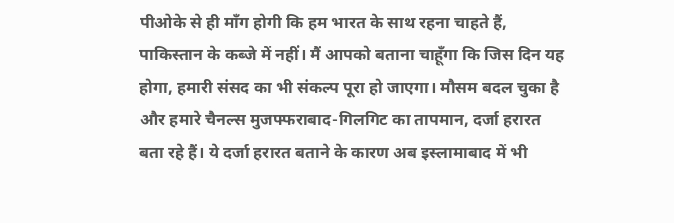पीओके से ही माँग होगी कि हम भारत के साथ रहना चाहते हैं, पाकिस्तान के कब्जे में नहीं। मैं आपको बताना चाहूँगा कि जिस दिन यह होगा, हमारी संसद का भी संकल्प पूरा हो जाएगा। मौसम बदल चुका है और हमारे चैनल्स मुजफ्फराबाद-गिलगिट का तापमान, दर्जा हरारत बता रहे हैं। ये दर्जा हरारत बताने के कारण अब इस्लामाबाद में भी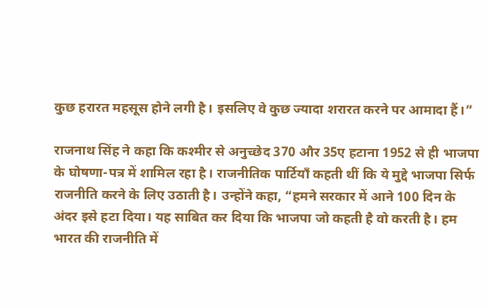कुछ हरारत महसूस होने लगी है। इसलिए वे कुछ ज्यादा शरारत करने पर आमादा हैं।”

राजनाथ सिंह ने कहा कि कश्मीर से अनुच्छेद 370 और 35ए हटाना 1952 से ही भाजपा के घोषणा-पत्र में शामिल रहा है। राजनीतिक पार्टियाँ कहती थीं कि ये मुद्दे भाजपा सिर्फ राजनीति करने के लिए उठाती है। उन्होंने कहा, “हमने सरकार में आने 100 दिन के अंदर इसे हटा दिया। यह साबित कर दिया कि भाजपा जो कहती है वो करती है। हम भारत की राजनीति में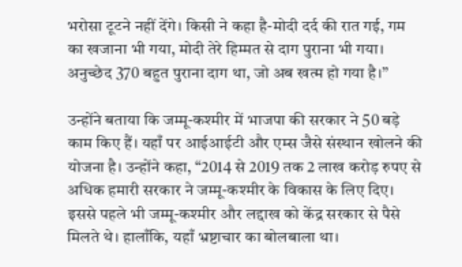भरोसा टूटने नहीं देंगे। किसी ने कहा है-मोदी दर्द की रात गई, गम का खजाना भी गया, मोदी तेरे हिम्मत से दाग पुराना भी गया। अनुच्छेद 370 बहुत पुराना दाग था, जो अब खत्म हो गया है।’’

उन्होंने बताया कि जम्मू-कश्मीर में भाजपा की सरकार ने 50 बड़े काम किए हैं। यहाँ पर आईआईटी और एम्स जैसे संस्थान खोलने की योजना है। उन्होंने कहा, “2014 से 2019 तक 2 लाख करोड़ रुपए से अधिक हमारी सरकार ने जम्मू-कश्मीर के विकास के लिए दिए। इससे पहले भी जम्मू-कश्मीर और लद्दाख को केंद्र सरकार से पैसे मिलते थे। हालाँकि, यहाँ भ्रष्टाचार का बोलबाला था।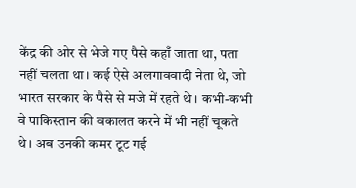केंद्र की ओर से भेजे गए पैसे कहाँ जाता था, पता नहीं चलता था। कई ऐसे अलगाववादी नेता थे, जो भारत सरकार के पैसे से मजे में रहते थे। कभी-कभी वे पाकिस्तान की वकालत करने में भी नहीं चूकते थे। अब उनकी कमर टूट गई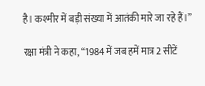है। कश्मीर में बड़ी संख्या में आतंकी मारे जा रहे हैं।”

रक्षा मंत्री ने कहा, “1984 में जब हमें मात्र 2 सीटें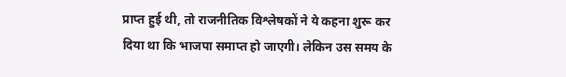प्राप्त हुई थी, तो राजनीतिक विश्लेषकों ने ये कहना शुरू कर दिया था कि भाजपा समाप्त हो जाएगी। लेकिन उस समय के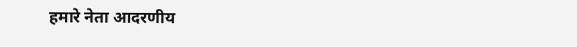हमारे नेता आदरणीय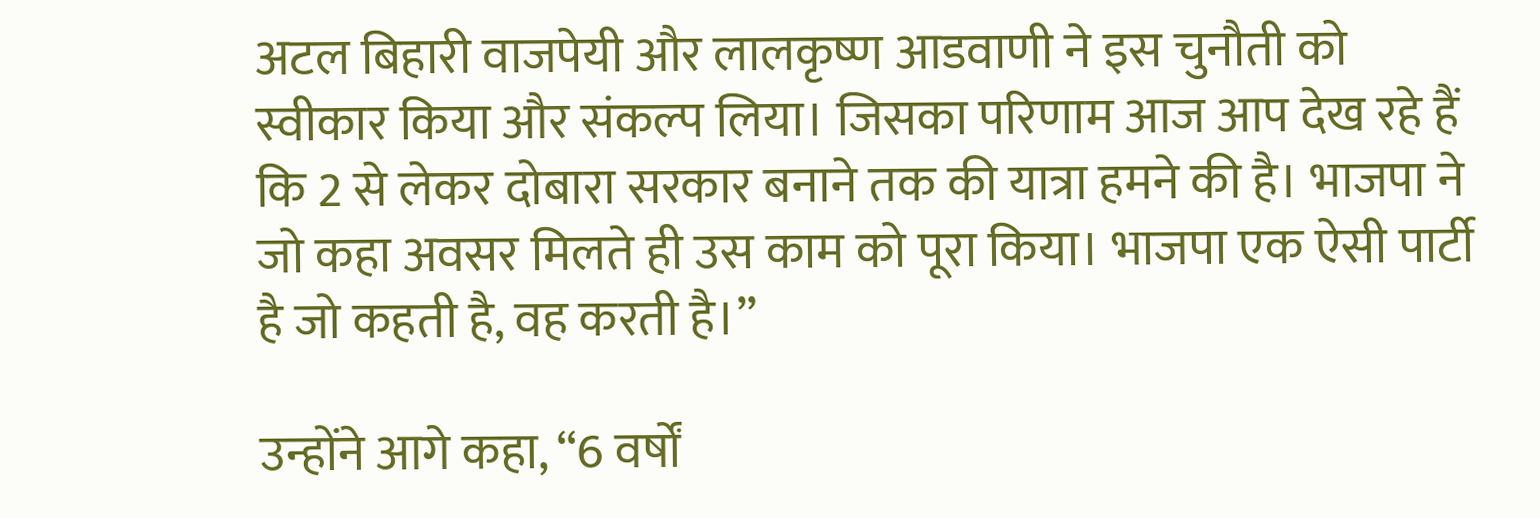अटल बिहारी वाजपेयी और लालकृष्ण आडवाणी ने इस चुनौती को स्वीकार किया और संकल्प लिया। जिसका परिणाम आज आप देख रहे हैं कि 2 से लेकर दोबारा सरकार बनाने तक की यात्रा हमने की है। भाजपा ने जो कहा अवसर मिलते ही उस काम को पूरा किया। भाजपा एक ऐसी पार्टी है जो कहती है, वह करती है।”

उन्होंने आगे कहा, “6 वर्षों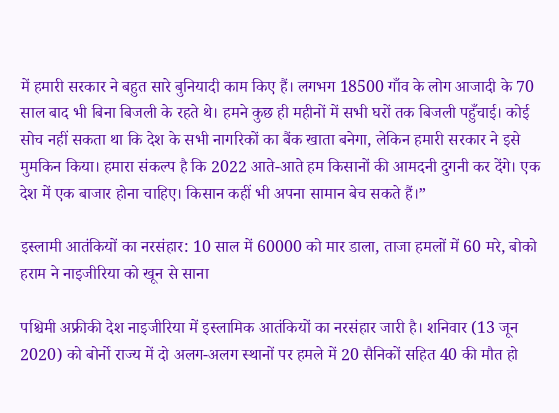में हमारी सरकार ने बहुत सारे बुनियादी काम किए हैं। लगभग 18500 गाँव के लोग आजादी के 70 साल बाद भी बिना बिजली के रहते थे। हमने कुछ ही महीनों में सभी घरों तक बिजली पहुँचाई। कोई सोच नहीं सकता था कि देश के सभी नागरिकों का बैंक खाता बनेगा, लेकिन हमारी सरकार ने इसे मुमकिन किया। हमारा संकल्प है कि 2022 आते-आते हम किसानों की आमदनी दुगनी कर देंगे। एक देश में एक बाजार होना चाहिए। किसान कहीं भी अपना सामान बेच सकते हैं।”

इस्लामी आतंकियों का नरसंहार: 10 साल में 60000 को मार डाला, ताजा हमलों में 60 मरे, बोको हराम ने नाइजीरिया को खून से साना

पश्चिमी अफ्रीकी देश नाइजीरिया में इस्लामिक आतंकियों का नरसंहार जारी है। शनिवार (13 जून 2020) को बोर्नो राज्य में दो अलग-अलग स्थानों पर हमले में 20 सैनिकों सहित 40 की मौत हो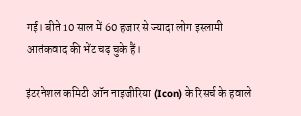गई। बीते 10 साल में 60 हजार से ज्यादा लोग इस्लामी आतंकवाद की भेंट चढ़ चुके हैं।

इंटरनेशल कमिटी ऑन नाइजीरिया (Icon) के रिसर्च के हवाले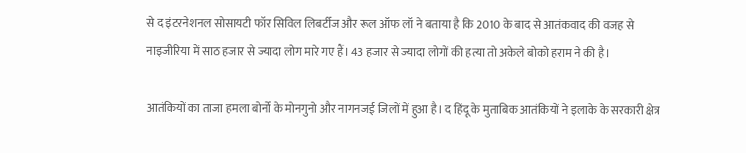से द इंटरनेशनल सोसायटी फॉर सिविल लिबर्टीज और रूल ऑफ लॉ ने बताया है कि 2010 के बाद से आतंकवाद की वजह से नाइजीरिया में साठ हजार से ज्यादा लोग मारे गए हैं। 43 हजार से ज्यादा लोगों की हत्या तो अकेले बोको हराम ने की है।

आतंकियों का ताजा हमला बोर्नो के मोनगुनो और नागनजई जिलों में हुआ है। द हिंदू के मुताबिक आतंकियों ने इलाके के सरकारी क्षेत्र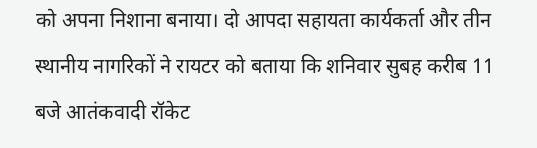को अपना निशाना बनाया। दो आपदा सहायता कार्यकर्ता और तीन स्थानीय नागरिकों ने रायटर को बताया कि शनिवार सुबह करीब 11 बजे आतंकवादी रॉकेट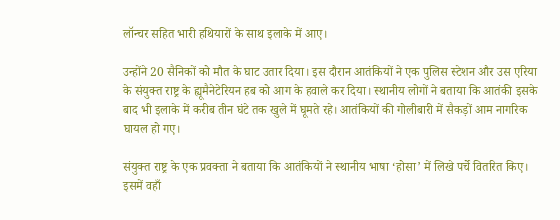लॉन्चर सहित भारी हथियारों के साथ इलाके में आए।

उन्होंने 20 सैनिकों को मौत के घाट उतार दिया। इस दौरान आतंकियों ने एक पुलिस स्टेशन और उस एरिया के संयुक्त राष्ट्र के ह्यूमैनेटेरियन हब को आग के हवाले कर दिया। स्थानीय लोगों ने बताया कि आतंकी इसके बाद भी इलाके में करीब तीन घंटे तक खुले में घूमते रहे। आतंकियों की गोलीबारी में सैकड़ों आम नागरिक घायल हो गए।

संयुक्त राष्ट्र के एक प्रवक्ता ने बताया कि आतंकियों ने स्थानीय भाषा ‘होसा’ में लिखे पर्चे वितरित किए। इसमें वहाँ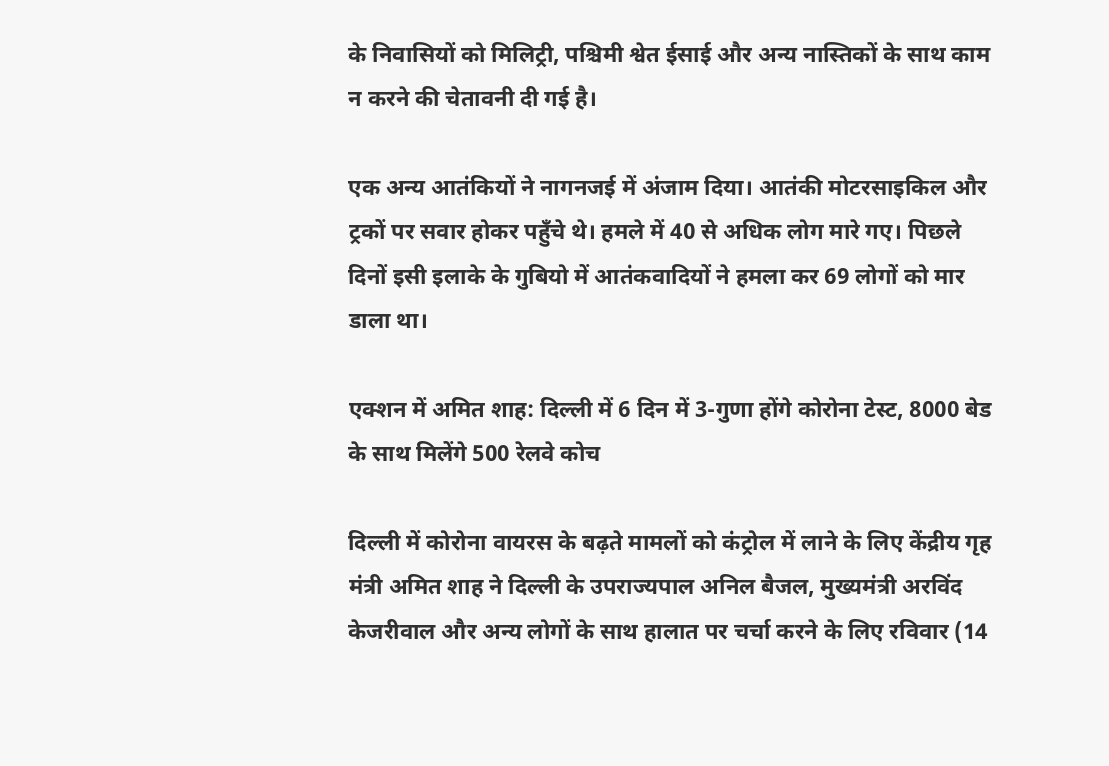के निवासियों को मिलिट्री, पश्चिमी श्वेत ईसाई और अन्य नास्तिकों के साथ काम न करने की चेतावनी दी गई है।

एक अन्य आतंकियों ने नागनजई में अंजाम दिया। आतंकी मोटरसाइकिल और ट्रकों पर सवार होकर पहुँचे थे। हमले में 40 से अधिक लोग मारे गए। पिछले दिनों इसी इलाके के गुबियो में आतंकवादियों ने हमला कर 69 लोगों को मार डाला था।

एक्शन में अमित शाह: दिल्ली में 6 दिन में 3-गुणा होंगे कोरोना टेस्ट, 8000 बेड के साथ मिलेंगे 500 रेलवे कोच

दिल्ली में कोरोना वायरस के बढ़ते मामलों को कंट्रोल में लाने के लिए केंद्रीय गृह मंत्री अमित शाह ने दिल्ली के उपराज्यपाल अनिल बैजल, मुख्यमंत्री अरविंद केजरीवाल और अन्य लोगों के साथ हालात पर चर्चा करने के लिए रविवार (14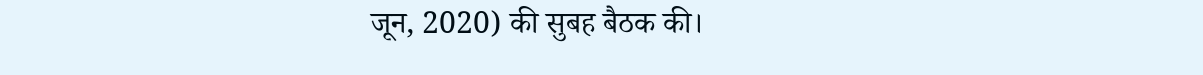जून, 2020) की सुबह बैठक की।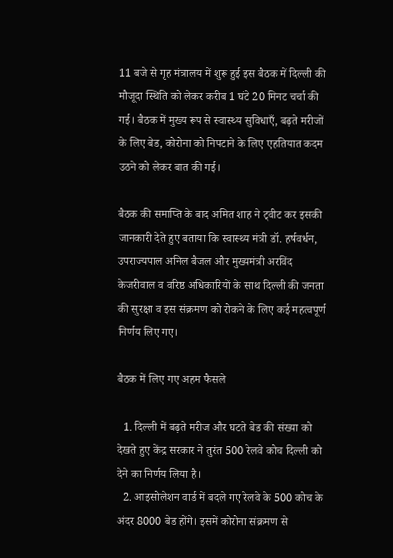11 बजे से गृह मंत्रालय में शुरू हुई इस बैठक में दिल्ली की मौजूदा स्थिति को लेकर करीब 1 घंटे 20 मिनट चर्चा की गई। बैठक में मुख्य रूप से स्वास्थ्य सुविधाएँ, बढ़ते मरीजों के लिए बेड, कोरोना को निपटाने के लिए एहतियात कदम उठने को लेकर बात की गई।

बैठक की समाप्ति के बाद अमित शाह ने ट्वीट कर इसकी जानकारी देते हुए बताया कि स्वास्थ्य मंत्री डॉ. हर्षवर्धन, उपराज्यपाल अनिल बैजल और मुख्यमंत्री अरविंद केजरीवाल व वरिष्ठ अधिकारियों के साथ दिल्ली की जनता की सुरक्षा व इस संक्रमण को रोकने के लिए कई महत्वपूर्ण निर्णय लिए गए।

बैठक में लिए गए अहम फैसले

  1. दिल्ली में बढ़ते मरीज और घटते बेड की संख्या को देखते हुए केंद्र सरकार ने तुरंत 500 रेलवे कोच दिल्ली को देने का निर्णय लिया है।
  2. आइसोलेशन वार्ड में बदले गए रेलवे के 500 कोच के अंदर 8000 बेड होंगे। इसमें कोरोना संक्रमण से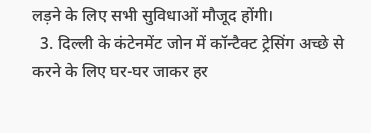लड़ने के लिए सभी सुविधाओं मौजूद होंगी।
  3. दिल्ली के कंटेनमेंट जोन में कॉन्‍टैक्‍ट ट्रेसिंग अच्छे से करने के लिए घर-घर जाकर हर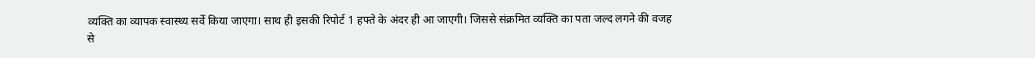व्यक्ति का व्यापक स्वास्थ्य सर्वे किया जाएगा। साथ ही इसकी रिपोर्ट 1 हफ्ते के अंदर ही आ जाएगी। जिससे संक्रमित व्यक्ति का पता जल्द लगने की वजह से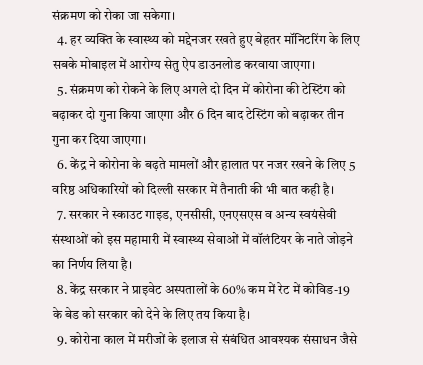संक्रमण को रोका जा सकेगा।
  4. हर व्यक्ति के स्वास्थ्य को मद्देनजर रखते हुए बेहतर मॉनिटरिंग के लिए सबके मोबाइल में आरोग्य सेतु ऐप डाउनलोड करवाया जाएगा।
  5. संक्रमण को रोकने के लिए अगले दो दिन में कोरोना की टेस्टिंग को बढ़ाकर दो गुना किया जाएगा और 6 दिन बाद टेस्टिंग को बढ़ाकर तीन गुना कर दिया जाएगा।
  6. केंद्र ने कोरोना के बढ़ते मामलों और हालात पर नजर रखने के लिए 5 वरिष्ठ अधिकारियों को दिल्ली सरकार में तैनाती की भी बात कही है।
  7. सरकार ने स्काउट गाइड, एनसीसी, एनएसएस व अन्य स्वयंसेवी संस्थाओं को इस महामारी में स्वास्थ्य सेवाओं में वॉलंटियर के नाते जोड़ने का निर्णय लिया है।
  8. केंद्र सरकार ने प्राइवेट अस्पतालों के 60% कम में रेट में कोविड-19 के बेड को सरकार को देने के लिए तय किया है।
  9. कोरोना काल में मरीजों के इलाज से संबंधित आवश्यक संसाधन जैसे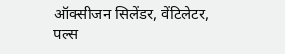ऑक्सीजन सिलेंडर, वेंटिलेटर, पल्स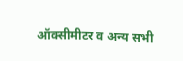ऑक्सीमीटर व अन्य सभी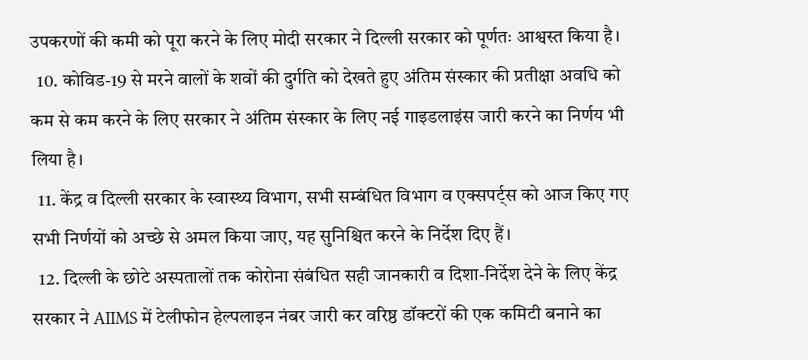उपकरणों की कमी को पूरा करने के लिए मोदी सरकार ने दिल्ली सरकार को पूर्णतः आश्वस्त किया है।
  10. कोविड-19 से मरने वालों के शवों की दुर्गति को देखते हुए अंतिम संस्कार की प्रतीक्षा अवधि को कम से कम करने के लिए सरकार ने अंतिम संस्कार के लिए नई गाइडलाइंस जारी करने का निर्णय भी लिया है।
  11. केंद्र व दिल्ली सरकार के स्वास्थ्य विभाग, सभी सम्बंधित विभाग व एक्सपर्ट्स को आज किए गए सभी निर्णयों को अच्छे से अमल किया जाए, यह सुनिश्चित करने के निर्देश दिए हैं।
  12. दिल्ली के छोटे अस्पतालों तक कोरोना संबंधित सही जानकारी व दिशा-निर्देश देने के लिए केंद्र सरकार ने AIIMS में टेलीफोन हेल्पलाइन नंबर जारी कर वरिष्ठ डॉक्टरों की एक कमिटी बनाने का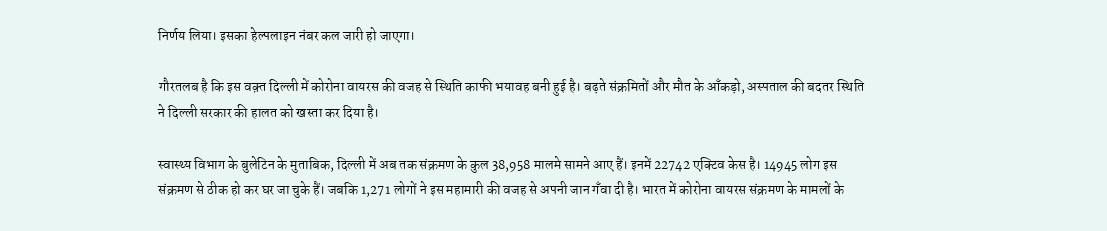निर्णय लिया। इसका हेल्पलाइन नंबर कल जारी हो जाएगा।

गौरतलब है कि इस वक़्त दिल्ली में कोरोना वायरस की वजह से स्थिति काफी भयावह बनी हुई है। बढ़ते संक्रमितों और मौत के आँकड़ो, अस्पताल की बदतर स्थिति ने दिल्ली सरकार की हालत को खस्ता कर दिया है।

स्वास्थ्य विभाग के बुलेटिन के मुताबिक, दिल्ली में अब तक संक्रमण के कुल 38,958 मालमे सामने आए हैं। इनमें 22742 एक्टिव केस है। 14945 लोग इस संक्रमण से ठीक हो कर घर जा चुके हैं। जबकि 1,271 लोगों ने इस महामारी की वजह से अपनी जान गँवा दी है। भारत में कोरोना वायरस संक्रमण के मामलों के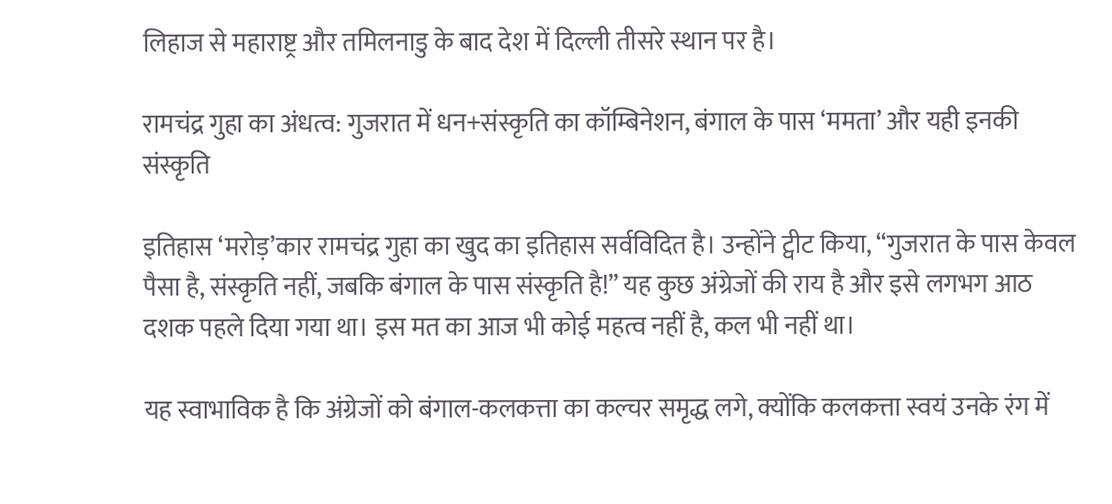लिहाज से महाराष्ट्र और तमिलनाडु के बाद देश में दिल्ली तीसरे स्थान पर है।

रामचंद्र गुहा का अंधत्व: गुजरात में धन+संस्कृति का कॉम्बिनेशन, बंगाल के पास ‘ममता’ और यही इनकी संस्कृति

इतिहास ‘मरोड़’कार रामचंद्र गुहा का खुद का इतिहास सर्वविदित है। उन्होंने ट्वीट किया, “गुजरात के पास केवल पैसा है, संस्कृति नहीं, जबकि बंगाल के पास संस्कृति है!” यह कुछ अंग्रेजों की राय है और इसे लगभग आठ दशक पहले दिया गया था। इस मत का आज भी कोई महत्व नहीं है, कल भी नहीं था।

यह स्वाभाविक है कि अंग्रेजों को बंगाल-कलकत्ता का कल्चर समृद्ध लगे, क्योंकि कलकत्ता स्वयं उनके रंग में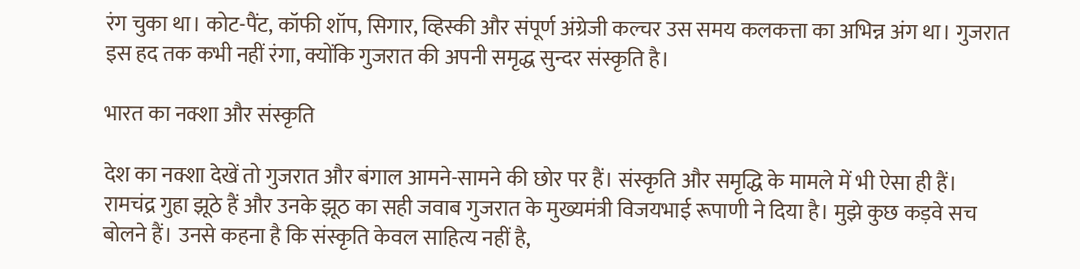रंग चुका था। कोट-पैंट, कॉफी शॉप, सिगार, व्हिस्की और संपूर्ण अंग्रेजी कल्चर उस समय कलकत्ता का अभिन्न अंग था। गुजरात इस हद तक कभी नहीं रंगा, क्योंकि गुजरात की अपनी समृद्ध सुन्दर संस्कृति है।

भारत का नक्शा और संस्कृति

देश का नक्शा देखें तो गुजरात और बंगाल आमने-सामने की छोर पर हैं। संस्कृति और समृद्धि के मामले में भी ऐसा ही हैं। रामचंद्र गुहा झूठे हैं और उनके झूठ का सही जवाब गुजरात के मुख्यमंत्री विजयभाई रूपाणी ने दिया है। मुझे कुछ कड़वे सच बोलने हैं। उनसे कहना है कि संस्कृति केवल साहित्य नहीं है,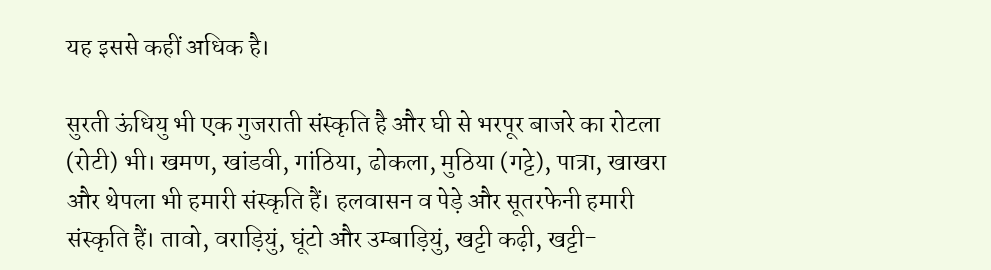यह इससे कहीं अधिक है।

सुरती ऊंधियु भी एक गुजराती संस्कृति है और घी से भरपूर बाजरे का रोटला (रोटी) भी। खमण, खांडवी, गांठिया, ढोकला, मुठिया (गट्टे), पात्रा, खाखरा और थेपला भी हमारी संस्कृति हैं। हलवासन व पेड़े और सूतरफेनी हमारी संस्कृति हैं। तावो, वराड़ियुं, घूंटो और उम्बाड़ियुं, खट्टी कढ़ी, खट्टी-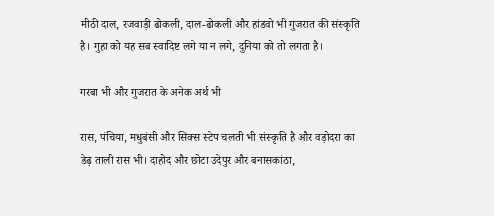मीठी दाल, रजवाड़ी ढोकली, दाल-ढोकली और हांडवो भी गुजरात की संस्कृति है। गुहा को यह सब स्वादिष्ट लगे या न लगे, दुनिया को तो लगता है।

गरबा भी और गुजरात के अनेक अर्थ भी

रास, पंचिया, मधुबंसी और सिक्स स्टेप चलती भी संस्कृति है और वड़ोदरा का डेढ़ ताली रास भी। दाहोद और छोटा उदेपुर और बनासकांठा,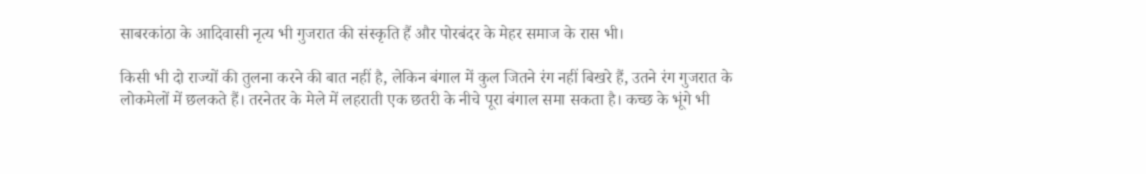साबरकांठा के आदिवासी नृत्य भी गुजरात की संस्कृति हैं और पोरबंदर के मेहर समाज के रास भी।

किसी भी दो राज्यों की तुलना करने की बात नहीं है, लेकिन बंगाल में कुल जितने रंग नहीं बिखरे हैं, उतने रंग गुजरात के लोकमेलों में छलकते हैं। तरनेतर के मेले में लहराती एक छतरी के नीचे पूरा बंगाल समा सकता है। कच्छ के भूंगे भी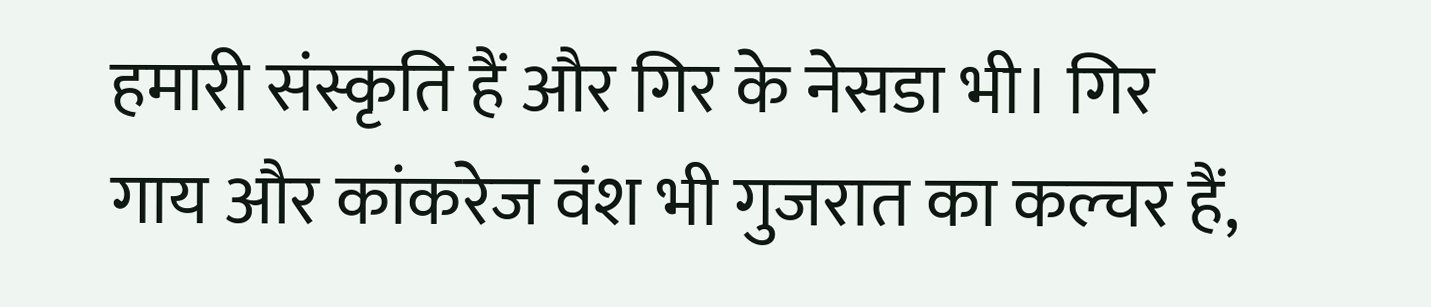हमारी संस्कृति हैं और गिर के नेसडा भी। गिर गाय और कांकरेज वंश भी गुजरात का कल्चर हैं,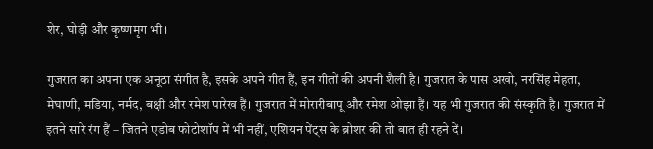शेर, घोड़ी और कृष्णमृग भी।

गुजरात का अपना एक अनूठा संगीत है, इसके अपने गीत हैं, इन गीतों की अपनी शैली है। गुजरात के पास अखो, नरसिंह मेहता, मेघाणी, मडिया, नर्मद, बक्षी और रमेश पारेख हैं। गुजरात में मोरारीबापू और रमेश ओझा हैं। यह भी गुजरात की संस्कृति है। गुजरात में इतने सारे रंग हैं – जितने एडोब फोटोशॉप में भी नहीं, एशियन पेंट्स के ब्रोशर की तो बात ही रहने दें।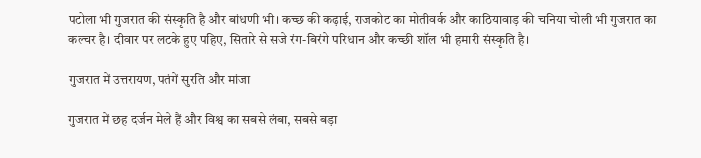पटोला भी गुजरात की संस्कृति है और बांधणी भी। कच्छ की कढ़ाई, राजकोट का मोतीवर्क और काठियावाड़ की चनिया चोली भी गुजरात का कल्चर है। दीवार पर लटके हुए पहिए, सितारे से सजे रंग-बिरंगे परिधान और कच्छी शॉल भी हमारी संस्कृति है।

गुजरात में उत्तरायण, पतंगें सुरति और मांजा

गुजरात में छह दर्जन मेले हैं और विश्व का सबसे लंबा, सबसे बड़ा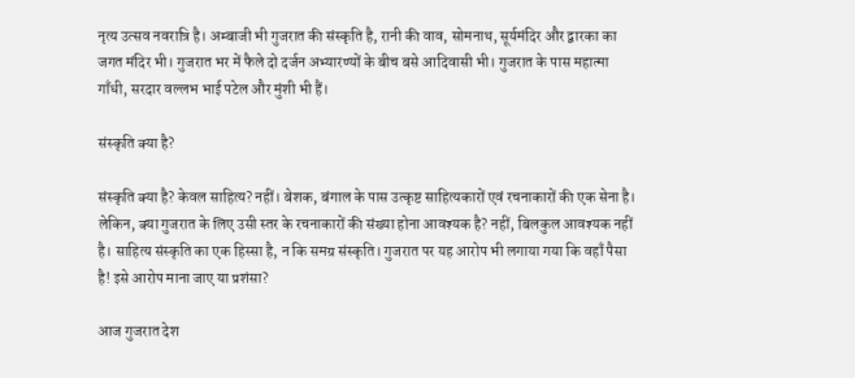नृत्य उत्सव नवरात्रि है। अम्बाजी भी गुजरात की संस्कृति है, रानी की वाव, सोमनाथ, सूर्यमंदिर और द्वारका का जगत मंदिर भी। गुजरात भर में फैले दो दर्जन अभ्यारण्यों के बीच बसे आदिवासी भी। गुजरात के पास महात्मा गाँधी, सरदार वल्लभ भाई पटेल और मुंशी भी हैं।

संस्कृति क्या है?

संस्कृति क्या है? केवल साहित्य? नहीं। बेशक, बंगाल के पास उत्कृष्ट साहित्यकारों एवं रचनाकारों की एक सेना है। लेकिन, क्या गुजरात के लिए उसी स्तर के रचनाकारों की संख्या होना आवश्यक है? नहीं, बिलकुल आवश्यक नहीं है। साहित्य संस्कृति का एक हिस्सा है, न कि समग्र संस्कृति। गुजरात पर यह आरोप भी लगाया गया कि वहाँ पैसा है! इसे आरोप माना जाए या प्रशंसा?

आज गुजरात देश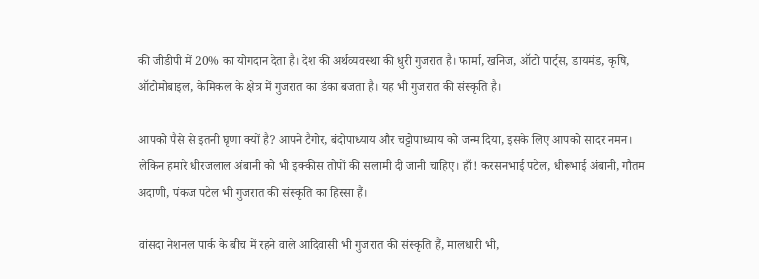की जीडीपी में 20% का योगदान देता है। देश की अर्थव्यवस्था की धुरी गुजरात है। फार्मा, खनिज, ऑटो पार्ट्स, डायमंड, कृषि, ऑटोमोबाइल, केमिकल के क्षेत्र में गुजरात का डंका बजता है। यह भी गुजरात की संस्कृति है।

आपको पैसे से इतनी घृणा क्यों है? आपने टैगोर, बंदोपाध्याय और चट्टोपाध्याय को जन्म दिया, इसके लिए आपको सादर नमन। लेकिन हमारे धीरजलाल अंबानी को भी इक्कीस तोपों की सलामी दी जानी चाहिए। हाँ! करसनभाई पटेल, धीरूभाई अंबानी, गौतम अदाणी, पंकज पटेल भी गुजरात की संस्कृति का हिस्सा हैं।

वांसदा नेशनल पार्क के बीच में रहने वाले आदिवासी भी गुजरात की संस्कृति हैं, मालधारी भी,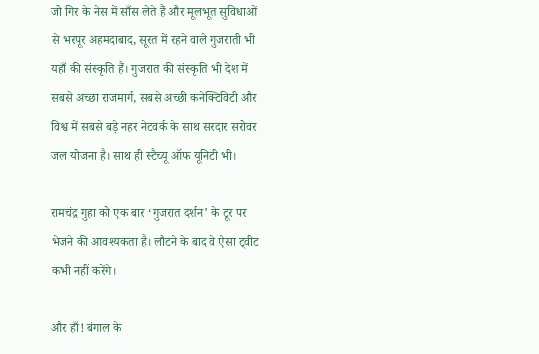जो गिर के नेस में साँस लेते हैं और मूलभूत सुविधाओं से भरपूर अहमदाबाद, सूरत में रहने वाले गुजराती भी यहाँ की संस्कृति हैं। गुजरात की संस्कृति भी देश में सबसे अच्छा राजमार्ग, सबसे अच्छी कनेक्टिविटी और विश्व में सबसे बड़े नहर नेटवर्क के साथ सरदार सरोवर जल योजना है। साथ ही स्टैच्यू ऑफ यूनिटी भी।

रामचंद्र गुहा को एक बार ‘गुजरात दर्शन’ के टूर पर भेजने की आवश्यकता है। लौटने के बाद वे ऐसा ट्वीट कभी नहीं करेंगे।

और हाँ! बंगाल के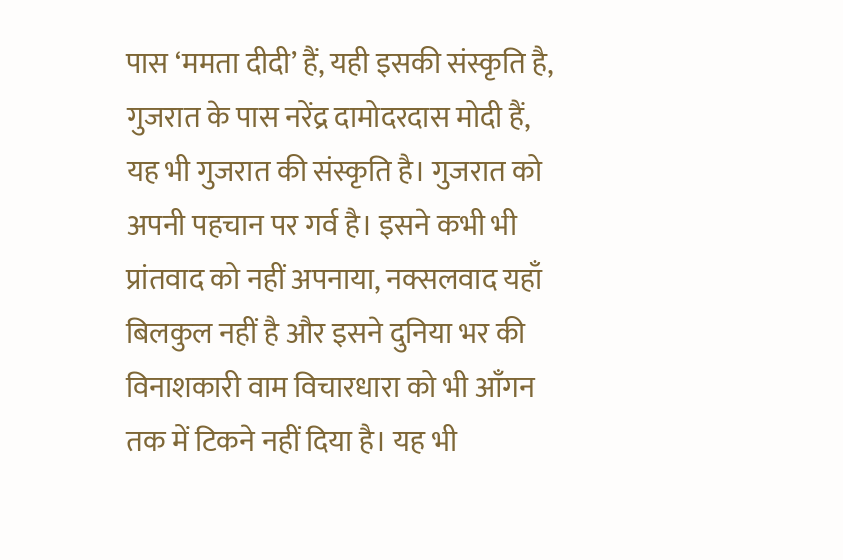पास ‘ममता दीदी’ हैं, यही इसकी संस्कृति है, गुजरात के पास नरेंद्र दामोदरदास मोदी हैं, यह भी गुजरात की संस्कृति है। गुजरात को अपनी पहचान पर गर्व है। इसने कभी भी प्रांतवाद को नहीं अपनाया, नक्सलवाद यहाँ बिलकुल नहीं है और इसने दुनिया भर की विनाशकारी वाम विचारधारा को भी आँगन तक में टिकने नहीं दिया है। यह भी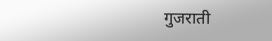गुजराती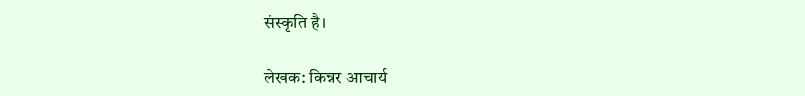संस्कृति है।

लेखक: किन्नर आचार्य